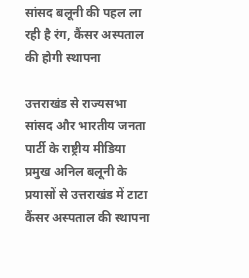सांसद बलूनी की पहल ला रही है रंग, कैंसर अस्पताल की होगी स्थापना

उत्तराखंड से राज्यसभा सांसद और भारतीय जनता पार्टी के राष्ट्रीय मीडिया प्रमुख अनिल बलूनी के प्रयासों से उत्तराखंड में टाटा कैंसर अस्पताल की स्थापना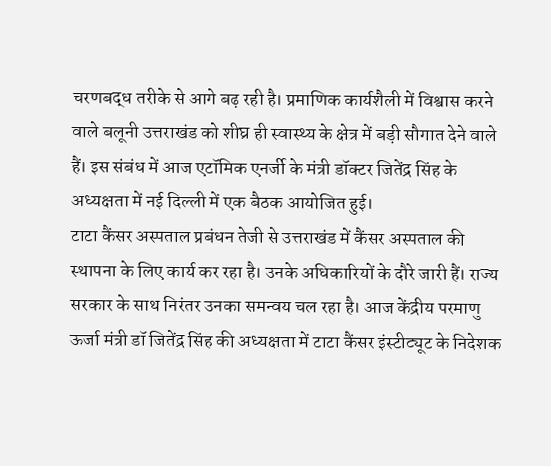चरणबद्ध तरीके से आगे बढ़ रही है। प्रमाणिक कार्यशैली में विश्वास करने वाले बलूनी उत्तराखंड को शीघ्र ही स्वास्थ्य के क्षेत्र में बड़ी सौगात देने वाले हैं। इस संबंध में आज एटॉमिक एनर्जी के मंत्री डॉक्टर जितेंद्र सिंह के अध्यक्षता में नई दिल्ली में एक बैठक आयोजित हुई।
टाटा कैंसर अस्पताल प्रबंधन तेजी से उत्तराखंड में कैंसर अस्पताल की स्थापना के लिए कार्य कर रहा है। उनके अधिकारियों के दौरे जारी हैं। राज्य सरकार के साथ निरंतर उनका समन्वय चल रहा है। आज केंद्रीय परमाणु ऊर्जा मंत्री डॉ जितेंद्र सिंह की अध्यक्षता में टाटा कैंसर इंस्टीट्यूट के निदेशक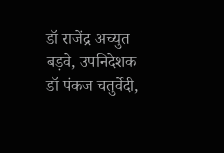डॉ राजेंद्र अच्युत बड़वे, उपनिदेशक डॉ पंकज चतुर्वेदी,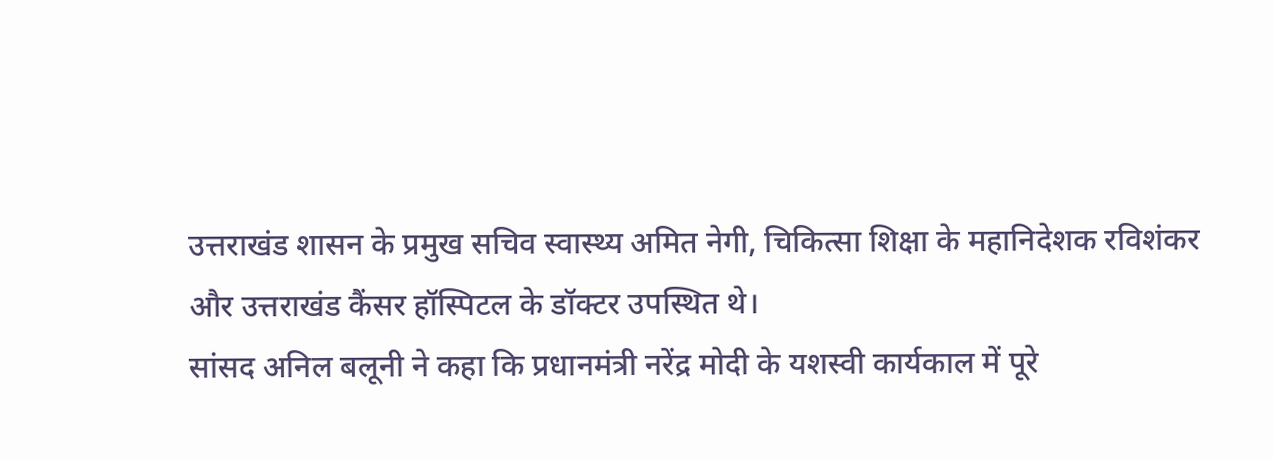उत्तराखंड शासन के प्रमुख सचिव स्वास्थ्य अमित नेगी, चिकित्सा शिक्षा के महानिदेशक रविशंकर और उत्तराखंड कैंसर हॉस्पिटल के डॉक्टर उपस्थित थे।
सांसद अनिल बलूनी ने कहा कि प्रधानमंत्री नरेंद्र मोदी के यशस्वी कार्यकाल में पूरे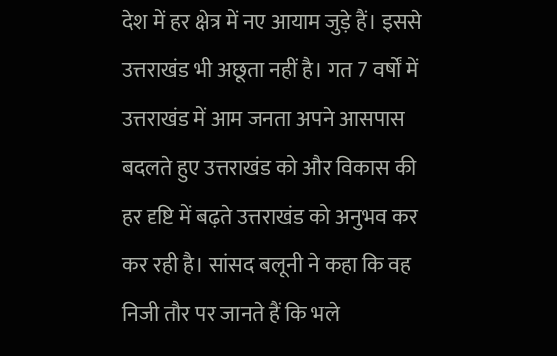देश में हर क्षेत्र में नए आयाम जुड़े हैं। इससे उत्तराखंड भी अछूता नहीं है। गत 7 वर्षों में उत्तराखंड में आम जनता अपने आसपास बदलते हुए उत्तराखंड को और विकास की हर दृष्टि में बढ़ते उत्तराखंड को अनुभव कर कर रही है। सांसद बलूनी ने कहा कि वह निजी तौर पर जानते हैं कि भले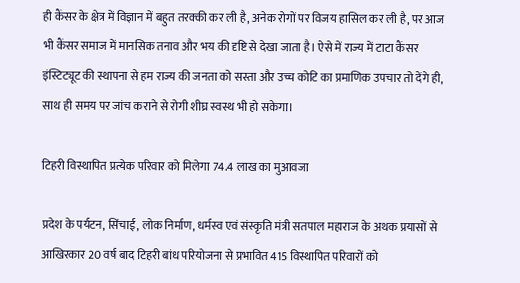ही कैंसर के क्षेत्र में विज्ञान में बहुत तरक्की कर ली है, अनेक रोगों पर विजय हासिल कर ली है, पर आज भी कैंसर समाज में मानसिक तनाव और भय की दृष्टि से देखा जाता है। ऐसे में राज्य में टाटा कैंसर इंस्टिट्यूट की स्थापना से हम राज्य की जनता को सस्ता और उच्च कोटि का प्रमाणिक उपचार तो देंगे ही, साथ ही समय पर जांच कराने से रोगी शीघ्र स्वस्थ भी हो सकेगा।

टिहरी विस्थापित प्रत्येक परिवार को मिलेगा 74.4 लाख का मुआवजा

प्रदेश के पर्यटन, सिंचाई, लोक निर्माण, धर्मस्व एवं संस्कृति मंत्री सतपाल महाराज के अथक प्रयासों से आखिरकार 20 वर्ष बाद टिहरी बांध परियोजना से प्रभावित 415 विस्थापित परिवारों को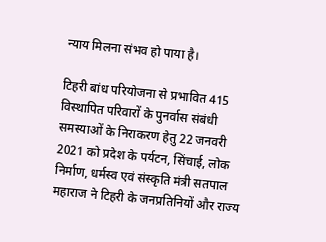न्याय मिलना संभव हो पाया है।

टिहरी बांध परियोजना से प्रभावित 415 विस्थापित परिवारों के पुनर्वास संबंधी समस्याओं के निराकरण हेतु 22 जनवरी 2021 को प्रदेश के पर्यटन, सिंचाई, लोक निर्माण, धर्मस्व एवं संस्कृति मंत्री सतपाल महाराज ने टिहरी के जनप्रतिनियों और राज्य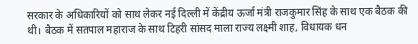सरकार के अधिकारियों को साथ लेकर नई दिल्ली में केंद्रीय ऊर्जा मंत्री राजकुमार सिंह के साथ एक बैठक की थी। बैठक में सतपाल महाराज के साथ टिहरी सांसद माला राज्य लक्ष्मी शाह, विधायक धन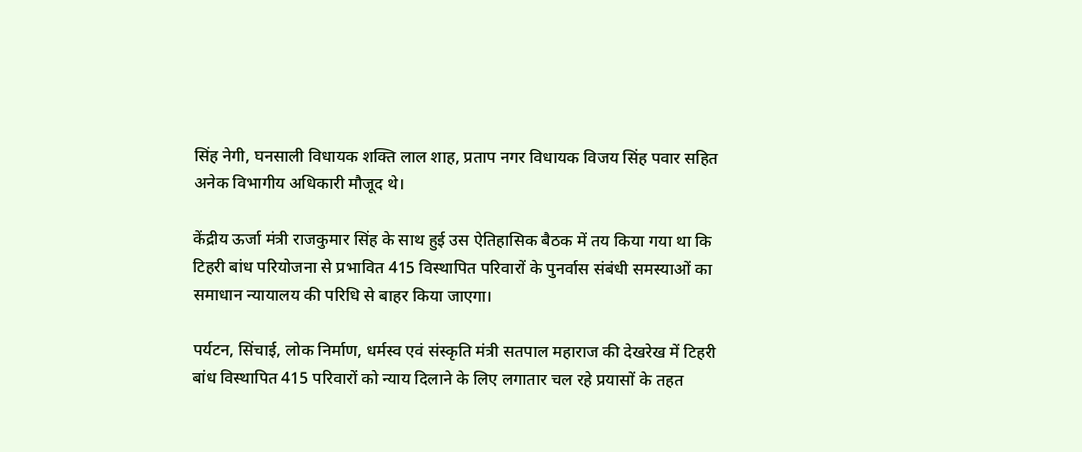सिंह नेगी, घनसाली विधायक शक्ति लाल शाह, प्रताप नगर विधायक विजय सिंह पवार सहित अनेक विभागीय अधिकारी मौजूद थे।

केंद्रीय ऊर्जा मंत्री राजकुमार सिंह के साथ हुई उस ऐतिहासिक बैठक में तय किया गया था कि टिहरी बांध परियोजना से प्रभावित 415 विस्थापित परिवारों के पुनर्वास संबंधी समस्याओं का समाधान न्यायालय की परिधि से बाहर किया जाएगा।

पर्यटन, सिंचाई, लोक निर्माण, धर्मस्व एवं संस्कृति मंत्री सतपाल महाराज की देखरेख में टिहरी बांध विस्थापित 415 परिवारों को न्याय दिलाने के लिए लगातार चल रहे प्रयासों के तहत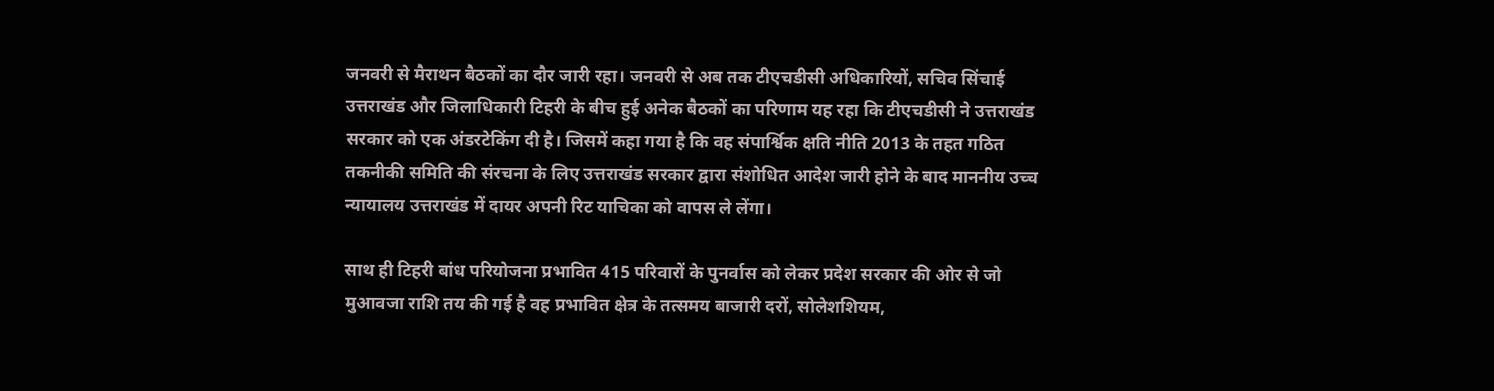जनवरी से मैराथन बैठकों का दौर जारी रहा। जनवरी से अब तक टीएचडीसी अधिकारियों, सचिव सिंचाई उत्तराखंड और जिलाधिकारी टिहरी के बीच हुई अनेक बैठकों का परिणाम यह रहा कि टीएचडीसी ने उत्तराखंड सरकार को एक अंडरटेकिंग दी है। जिसमें कहा गया है कि वह संपार्श्विक क्षति नीति 2013 के तहत गठित तकनीकी समिति की संरचना के लिए उत्तराखंड सरकार द्वारा संशोधित आदेश जारी होने के बाद माननीय उच्च न्यायालय उत्तराखंड में दायर अपनी रिट याचिका को वापस ले लेंगा।

साथ ही टिहरी बांध परियोजना प्रभावित 415 परिवारों के पुनर्वास को लेकर प्रदेश सरकार की ओर से जो मुआवजा राशि तय की गई है वह प्रभावित क्षेत्र के तत्समय बाजारी दरों, सोलेशशियम,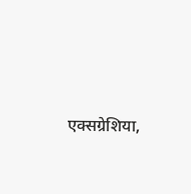एक्सग्रेशिया,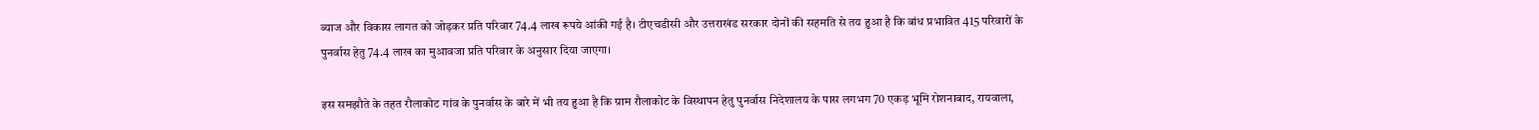ब्याज और विकास लागत को जोड़कर प्रति परिवार 74.4 लाख रूपये आंकी गई है। टीएचडीसी और उत्तराखंड सरकार दोनों की सहमति से तय हुआ है कि बांध प्रभावित 415 परिवारों के पुनर्वास हेतु 74.4 लाख का मुआवजा प्रति परिवार के अनुसार दिया जाएगा।

इस समझौते के तहत रौलाकोट गांव के पुनर्वास के बारे में भी तय हुआ है कि ग्राम रौलाकोट के विस्थापन हेतु पुनर्वास निदेशालय के पास लगभग 70 एकड़ भूमि रोशनाबाद, रायवाला,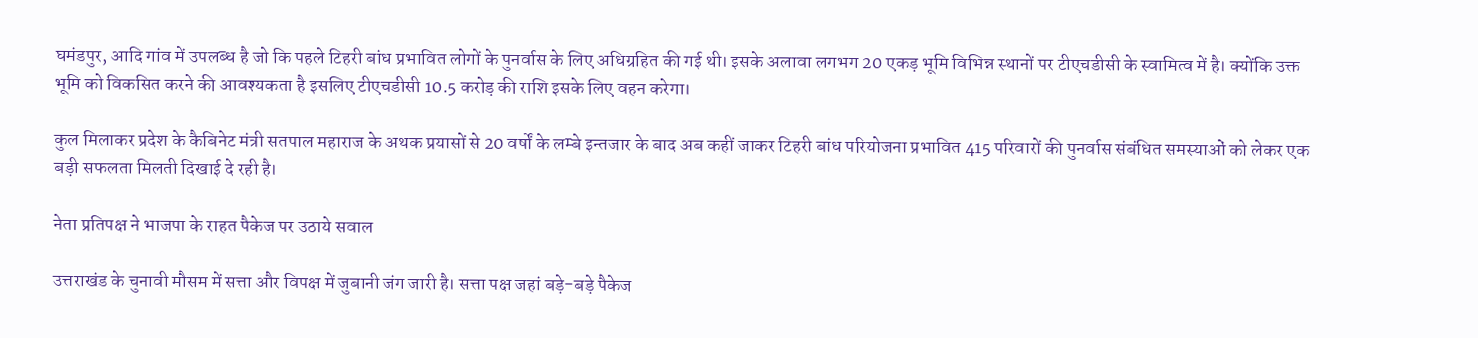घमंडपुर, आदि गांव में उपलब्ध है जो कि पहले टिहरी बांध प्रभावित लोगों के पुनर्वास के लिए अधिग्रहित की गई थी। इसके अलावा लगभग 20 एकड़ भूमि विभिन्न स्थानों पर टीएचडीसी के स्वामित्व में है। क्योंकि उक्त भूमि को विकसित करने की आवश्यकता है इसलिए टीएचडीसी 10.5 करोड़ की राशि इसके लिए वहन करेगा।

कुल मिलाकर प्रदेश के कैबिनेट मंत्री सतपाल महाराज के अथक प्रयासों से 20 वर्षों के लम्बे इन्तजार के बाद अब कहीं जाकर टिहरी बांध परियोजना प्रभावित 415 परिवारों की पुनर्वास संबंधित समस्याओं को लेकर एक बड़ी सफलता मिलती दिखाई दे रही है।

नेता प्रतिपक्ष ने भाजपा के राहत पैकेज पर उठाये सवाल

उत्तराखंड के चुनावी मौसम में सत्ता और विपक्ष में जुबानी जंग जारी है। सत्ता पक्ष जहां बड़े-बड़े पैकेज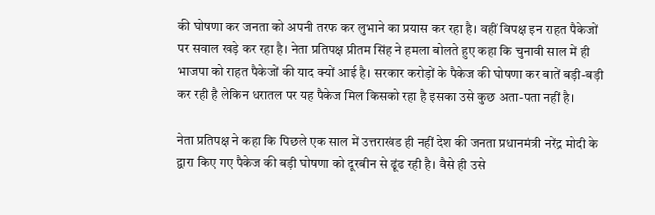की घोषणा कर जनता को अपनी तरफ कर लुभाने का प्रयास कर रहा है। वहीं विपक्ष इन राहत पैकेजों पर सवाल खड़े कर रहा है। नेता प्रतिपक्ष प्रीतम सिंह ने हमला बोलते हुए कहा कि चुनावी साल में ही भाजपा को राहत पैकेजों की याद क्यों आई है। सरकार करोड़ों के पैकेज की घोषणा कर बातें बड़ी-बड़ी कर रही है लेकिन धरातल पर यह पैकेज मिल किसको रहा है इसका उसे कुछ अता-पता नहीं है।

नेता प्रतिपक्ष ने कहा कि पिछले एक साल में उत्तराखंड ही नहीं देश की जनता प्रधानमंत्री नरेंद्र मोदी के द्वारा किए गए पैकेज की बड़ी घोषणा को दूरबीन से ढूंढ रही है। वैसे ही उसे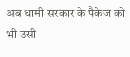अब धामी सरकार के पैकेज को भी उसी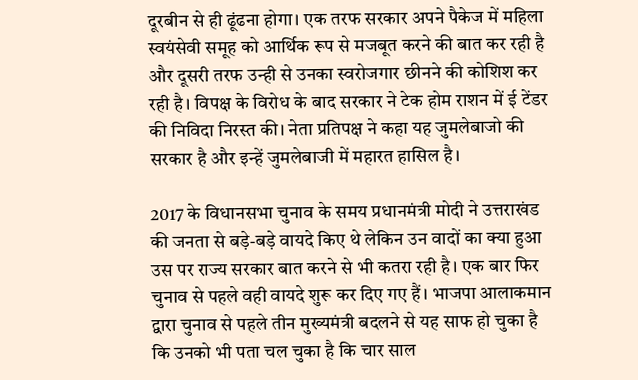दूरबीन से ही ढूंढना होगा। एक तरफ सरकार अपने पैकेज में महिला स्वयंसेवी समूह को आर्थिक रूप से मजबूत करने की बात कर रही है और दूसरी तरफ उन्ही से उनका स्वरोजगार छीनने की कोशिश कर रही है। विपक्ष के विरोध के बाद सरकार ने टेक होम राशन में ई टेंडर की निविदा निरस्त की। नेता प्रतिपक्ष ने कहा यह जुमलेबाजो की सरकार है और इन्हें जुमलेबाजी में महारत हासिल है।

2017 के विधानसभा चुनाव के समय प्रधानमंत्री मोदी ने उत्तराखंड की जनता से बड़े-बड़े वायदे किए थे लेकिन उन वादों का क्या हुआ उस पर राज्य सरकार बात करने से भी कतरा रही है। एक बार फिर चुनाव से पहले वही वायदे शुरू कर दिए गए हैं। भाजपा आलाकमान द्वारा चुनाव से पहले तीन मुख्यमंत्री बदलने से यह साफ हो चुका है कि उनको भी पता चल चुका है कि चार साल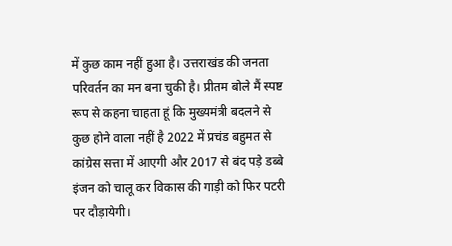में कुछ काम नहीं हुआ है। उत्तराखंड की जनता परिवर्तन का मन बना चुकी है। प्रीतम बोले मैं स्पष्ट रूप से कहना चाहता हूं कि मुख्यमंत्री बदलने से कुछ होने वाला नहीं है 2022 में प्रचंड बहुमत से कांग्रेस सत्ता में आएगी और 2017 से बंद पड़े डब्बे इंजन को चालू कर विकास की गाड़ी को फिर पटरी पर दौड़ायेगी।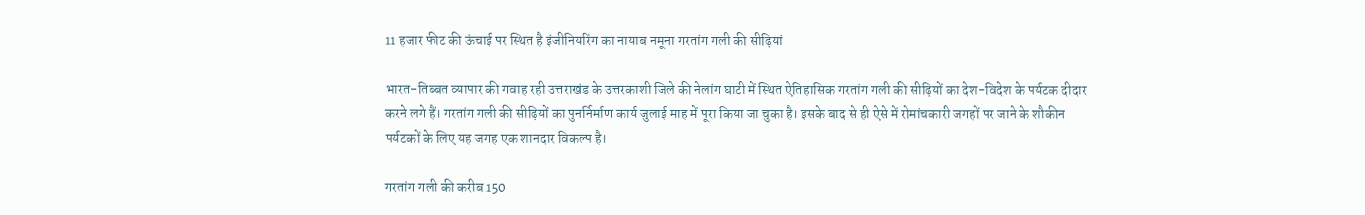11 हजार फीट की ऊंचाई पर स्थित है इंजीनियरिंग का नायाब नमूना गरतांग गली की सीढ़ियां

भारत-तिब्बत व्यापार की गवाह रही उत्तराखंड के उत्तरकाशी जिले की नेलांग घाटी में स्थित ऐतिहासिक गरतांग गली की सीढ़ियों का देश-विदेश के पर्यटक दीदार करने लगे हैं। गरतांग गली की सीढ़ियों का पुनर्निर्माण कार्य जुलाई माह में पूरा किया जा चुका है। इसके बाद से ही ऐसे में रोमांचकारी जगहों पर जाने के शौकीन पर्यटकों के लिए यह जगह एक शानदार विकल्प है।

गरतांग गली की करीब 150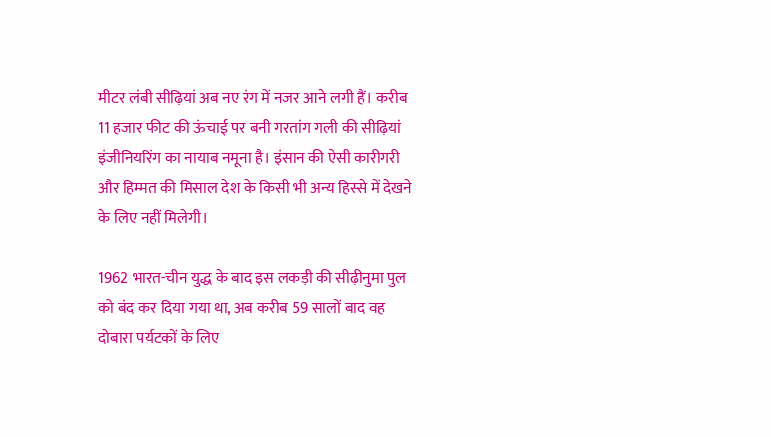मीटर लंबी सीढ़ियां अब नए रंग में नजर आने लगी हैं। करीब 11 हजार फीट की ऊंचाई पर बनी गरतांग गली की सीढ़ियां इंजीनियरिंग का नायाब नमूना है। इंसान की ऐसी कारीगरी और हिम्मत की मिसाल देश के किसी भी अन्य हिस्से में देखने के लिए नहीं मिलेगी।

1962 भारत-चीन युद्ध के बाद इस लकड़ी की सीढ़ीनुमा पुल को बंद कर दिया गया था, अब करीब 59 सालों बाद वह दोबारा पर्यटकों के लिए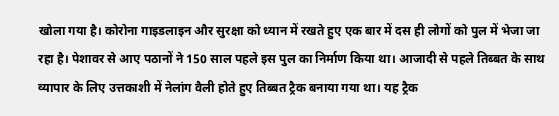खोला गया है। कोरोना गाइडलाइन और सुरक्षा को ध्यान में रखते हुए एक बार में दस ही लोगों को पुल में भेजा जा रहा है। पेशावर से आए पठानों ने 150 साल पहले इस पुल का निर्माण किया था। आजादी से पहले तिब्बत के साथ व्यापार के लिए उत्तकाशी में नेलांग वैली होते हुए तिब्बत ट्रैक बनाया गया था। यह ट्रैक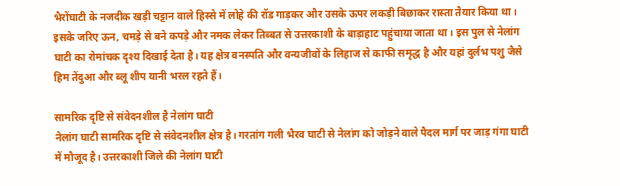भैरोंघाटी के नजदीक खड़ी चट्टान वाले हिस्से में लोहे की रॉड गाड़कर और उसके ऊपर लकड़ी बिछाकर रास्ता तैयार किया था। इसके जरिए ऊन, चमड़े से बने कपड़े और नमक लेकर तिब्बत से उत्तरकाशी के बाड़ाहाट पहुंचाया जाता था। इस पुल से नेलांग घाटी का रोमांचक दृश्य दिखाई देता है। यह क्षेत्र वनस्पति और वन्यजीवों के लिहाज से काफी समृद्ध है और यहां दुर्लभ पशु जैसे हिम तेंदुआ और ब्लू शीप यानी भरल रहते हैं।

सामरिक दृष्टि से संवेदनशील है नेलांग घाटी
नेलांग घाटी सामरिक दृष्टि से संवेदनशील क्षेत्र है। गरतांग गली भैरव घाटी से नेलांग को जोड़ने वाले पैदल मार्ग पर जाड़ गंगा घाटी में मौजूद है। उत्तरकाशी जिले की नेलांग घाटी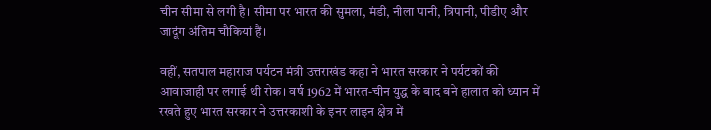चीन सीमा से लगी है। सीमा पर भारत की सुमला, मंडी, नीला पानी, त्रिपानी, पीडीए और जादूंग अंतिम चौकियां हैं।

वहीं, सतपाल महाराज पर्यटन मंत्री उत्तराखंड कहा ने भारत सरकार ने पर्यटकों की आवाजाही पर लगाई थी रोक। वर्ष 1962 में भारत-चीन युद्ध के बाद बने हालात को ध्यान में रखते हुए भारत सरकार ने उत्तरकाशी के इनर लाइन क्षेत्र में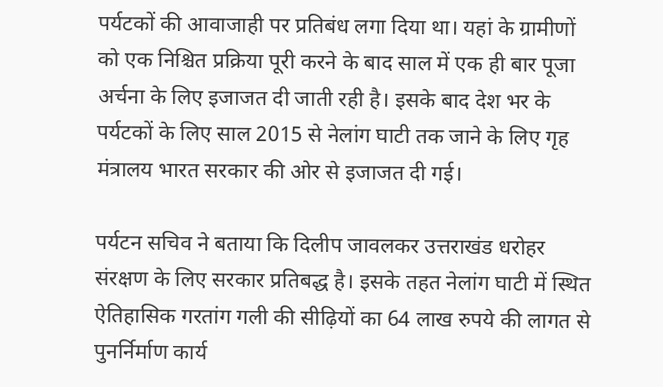पर्यटकों की आवाजाही पर प्रतिबंध लगा दिया था। यहां के ग्रामीणों को एक निश्चित प्रक्रिया पूरी करने के बाद साल में एक ही बार पूजा अर्चना के लिए इजाजत दी जाती रही है। इसके बाद देश भर के पर्यटकों के लिए साल 2015 से नेलांग घाटी तक जाने के लिए गृह मंत्रालय भारत सरकार की ओर से इजाजत दी गई।

पर्यटन सचिव ने बताया कि दिलीप जावलकर उत्तराखंड धरोहर संरक्षण के लिए सरकार प्रतिबद्ध है। इसके तहत नेलांग घाटी में स्थित ऐतिहासिक गरतांग गली की सीढ़ियों का 64 लाख रुपये की लागत से पुनर्निर्माण कार्य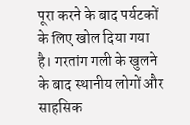पूरा करने के बाद पर्यटकों के लिए खोल दिया गया है। गरतांग गली के खुलने के बाद स्थानीय लोगों और साहसिक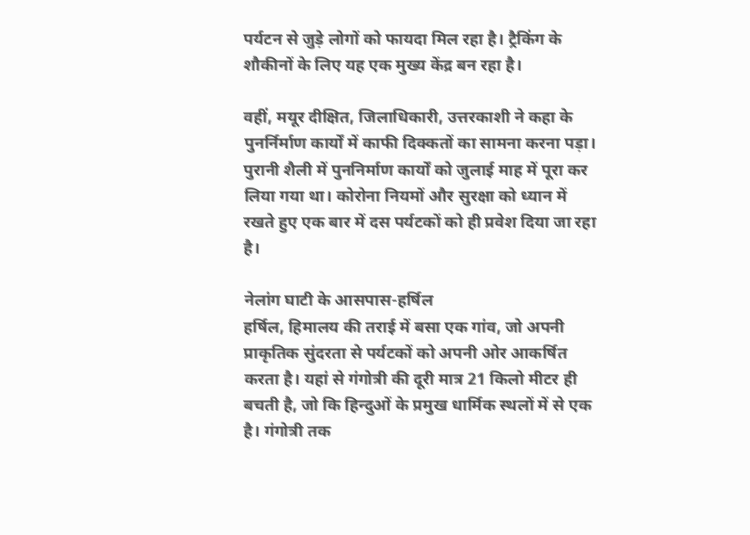पर्यटन से जुड़े लोगों को फायदा मिल रहा है। ट्रैकिंग के शौकीनों के लिए यह एक मुख्य केंद्र बन रहा है।

वहीं, मयूर दीक्षित, जिलाधिकारी, उत्तरकाशी ने कहा के पुनर्निर्माण कार्यों में काफी दिक्कतों का सामना करना पड़ा। पुरानी शैली में पुननिर्माण कार्यों को जुलाई माह में पूरा कर लिया गया था। कोरोना नियमों और सुरक्षा को ध्यान में रखते हुए एक बार में दस पर्यटकों को ही प्रवेश दिया जा रहा है।

नेलांग घाटी के आसपास-हर्षिल
हर्षिल, हिमालय की तराई में बसा एक गांव, जो अपनी प्राकृतिक सुंदरता से पर्यटकों को अपनी ओर आकर्षित करता है। यहां से गंगोत्री की दूरी मात्र 21 किलो मीटर ही बचती है, जो कि हिन्दुओं के प्रमुख धार्मिक स्थलों में से एक है। गंगोत्री तक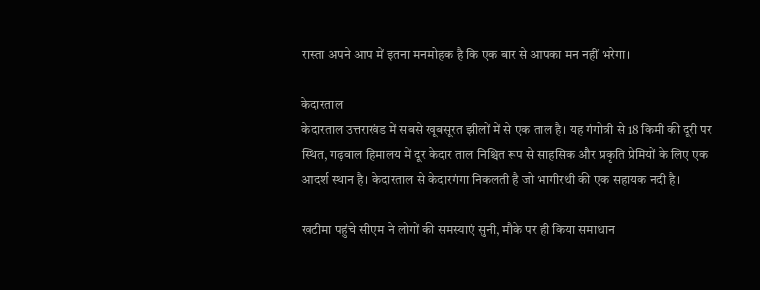रास्ता अपने आप में इतना मनमोहक है कि एक बार से आपका मन नहीं भरेगा।

केदारताल
केदारताल उत्तराखंड में सबसे खूबसूरत झीलों में से एक ताल है। यह गंगोत्री से 18 किमी की दूरी पर स्थित, गढ़वाल हिमालय में दूर केदार ताल निश्चित रूप से साहसिक और प्रकृति प्रेमियों के लिए एक आदर्श स्थान है। केदारताल से केदारगंगा निकलती है जो भागीरथी की एक सहायक नदी है।

खटीमा पहुंचे सीएम ने लोगों की समस्याएं सुनी, मौके पर ही किया समाधान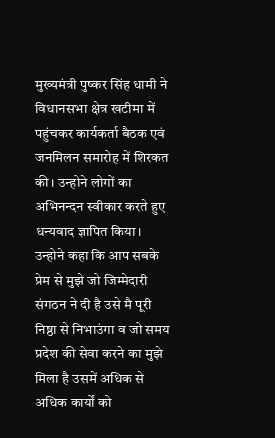मुख्यमंत्री पुष्कर सिंह धामी ने विधानसभा क्षेत्र खटीमा में पहुंचकर कार्यकर्ता बैठक एवं जनमिलन समारोह में शिरकत की। उन्होने लोगों का अभिनन्दन स्वीकार करते हुए धन्यवाद ज्ञापित किया। उन्होने कहा कि आप सबके प्रेम से मुझे जो जिम्मेदारी संगठन ने दी है उसे मै पूरी निष्ठा से निभाउंगा व जो समय प्रदेश की सेवा करने का मुझे मिला है उसमें अधिक से अधिक कार्यों को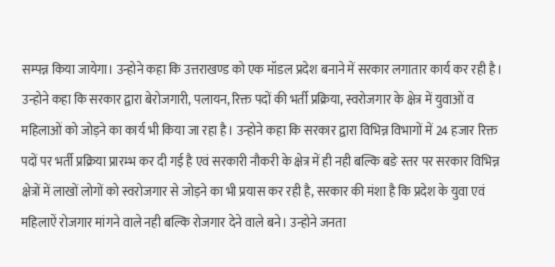सम्पन्न किया जायेगा। उन्होने कहा कि उत्तराखण्ड को एक मॉडल प्रदेश बनाने में सरकार लगातार कार्य कर रही है। उन्होने कहा कि सरकार द्वारा बेरोजगारी, पलायन, रिक्त पदों की भर्ती प्रक्रिया, स्वरोजगार के क्षेत्र में युवाओं व महिलाओं को जोड़ने का कार्य भी किया जा रहा है। उन्होने कहा कि सरकार द्वारा विभिन्न विभागों में 24 हजार रिक्त पदों पर भर्ती प्रक्रिया प्रारम्भ कर दी गई है एवं सरकारी नौकरी के क्षेत्र में ही नही बल्कि बङे स्तर पर सरकार विभिन्न क्षेत्रों में लाखों लोगों को स्वरोजगार से जोड़ने का भी प्रयास कर रही है, सरकार की मंशा है कि प्रदेश के युवा एवं महिलाऐं रोजगार मांगने वाले नही बल्कि रोजगार देने वाले बने। उन्होने जनता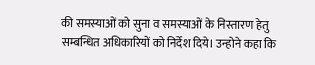की समस्याओं को सुना व समस्याओं के निस्तारण हेतु सम्बन्धित अधिकारियों को निर्देश दिये। उन्होने कहा कि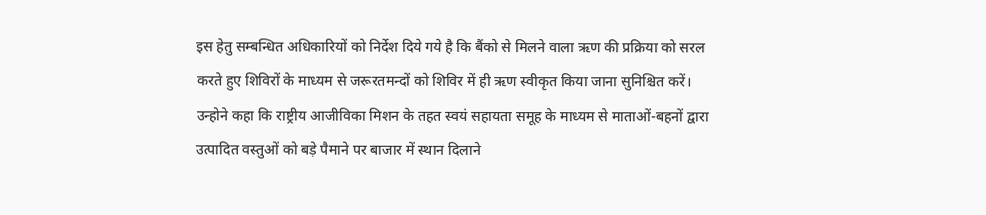इस हेतु सम्बन्धित अधिकारियों को निर्देश दिये गये है कि बैंको से मिलने वाला ऋण की प्रक्रिया को सरल करते हुए शिविरों के माध्यम से जरूरतमन्दों को शिविर में ही ऋण स्वीकृत किया जाना सुनिश्चित करें। उन्होने कहा कि राष्ट्रीय आजीविका मिशन के तहत स्वयं सहायता समूह के माध्यम से माताओं-बहनों द्वारा उत्पादित वस्तुओं को बड़े पैमाने पर बाजार में स्थान दिलाने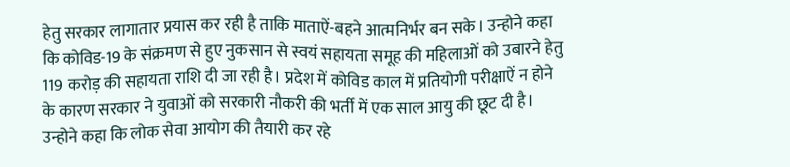हेतु सरकार लागातार प्रयास कर रही है ताकि माताऐं-बहने आत्मनिर्भर बन सके। उन्होने कहा कि कोविड-19 के संक्रमण से हुए नुकसान से स्वयं सहायता समूह की महिलाओं को उबारने हेतु 119 करोड़ की सहायता राशि दी जा रही है। प्रदेश में कोविड काल में प्रतियोगी परीक्षाऐं न होने के कारण सरकार ने युवाओं को सरकारी नौकरी की भर्ती में एक साल आयु की छूट दी है। उन्होने कहा कि लोक सेवा आयोग की तैयारी कर रहे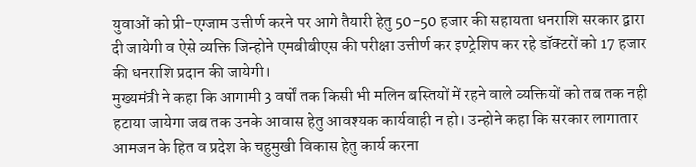युवाओं को प्री-एग्जाम उत्तीर्ण करने पर आगे तैयारी हेतु 50-50 हजार की सहायता धनराशि सरकार द्वारा दी जायेगी व ऐसे व्यक्ति जिन्होने एमबीबीएस की परीक्षा उत्तीर्ण कर इण्ट्रेशिप कर रहे डॉक्टरों को 17 हजार की धनराशि प्रदान की जायेगी।
मुख्यमंत्री ने कहा कि आगामी 3 वर्षों तक किसी भी मलिन बस्तियों में रहने वाले व्यक्तियों को तब तक नही हटाया जायेगा जब तक उनके आवास हेतु आवश्यक कार्यवाही न हो। उन्होने कहा कि सरकार लागातार आमजन के हित व प्रदेश के चहुमुखी विकास हेतु कार्य करना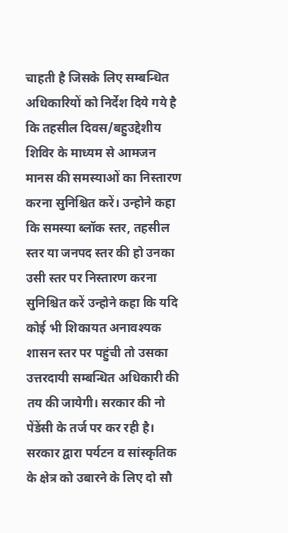चाहती है जिसके लिए सम्बन्धित अधिकारियों को निर्देश दिये गये है कि तहसील दिवस/बहुउद्देशीय शिविर के माध्यम से आमजन मानस की समस्याओं का निस्तारण करना सुनिश्चित करें। उन्होने कहा कि समस्या ब्लॉक स्तर, तहसील स्तर या जनपद स्तर की हो उनका उसी स्तर पर निस्तारण करना सुनिश्चित करें उन्होने कहा कि यदि कोई भी शिकायत अनावश्यक शासन स्तर पर पहुंची तो उसका उत्तरदायी सम्बन्धित अधिकारी की तय की जायेगी। सरकार की नो पेंडेंसी के तर्ज पर कर रही है। सरकार द्वारा पर्यटन व सांस्कृतिक के क्षेत्र को उबारने के लिए दो सौ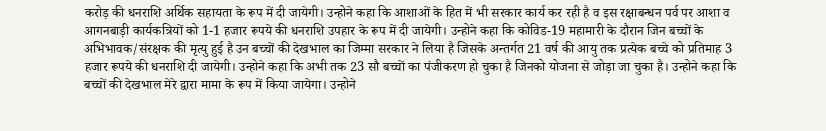करोड़ की धनराशि अर्थिक सहायता के रूप में दी जायेगी। उन्होने कहा कि आशाओं के हित में भी सरकार कार्य कर रही है व इस रक्षाबन्धन पर्व पर आशा व आगनबाड़ी कार्यकत्रियों को 1-1 हजार रूपये की धनराशि उपहार के रूप में दी जायेगी। उन्होने कहा कि कोविड-19 महामारी के दौरान जिन बच्चों के अभिभावक/संरक्षक की मृत्यु हुई है उन बच्चों की देखभाल का जिम्मा सरकार ने लिया है जिसके अन्तर्गत 21 वर्ष की आयु तक प्रत्येक बच्चे को प्रतिमाह 3 हजार रूपये की धनराशि दी जायेगी। उन्होने कहा कि अभी तक 23 सौ बच्चों का पंजीकरण हो चुका है जिनको योजना से जोड़ा जा चुका है। उन्होने कहा कि बच्चों की देखभाल मेरे द्वारा मामा के रूप में किया जायेगा। उन्होने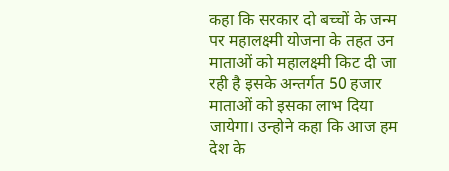कहा कि सरकार दो बच्चों के जन्म पर महालक्ष्मी योजना के तहत उन माताओं को महालक्ष्मी किट दी जा रही है इसके अन्तर्गत 50 हजार माताओं को इसका लाभ दिया जायेगा। उन्होने कहा कि आज हम देश के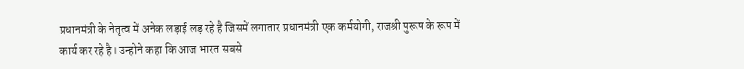प्रधानमंत्री के नेतृत्व में अनेक लड़ाई लड़ रहे है जिसमें लगातार प्रधानमंत्री एक कर्मयोगी, राजश्री पुरूष के रूप में कार्य कर रहे है। उन्होने कहा कि आज भारत सबसे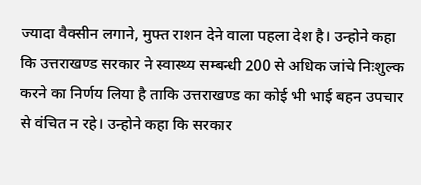ज्यादा वैक्सीन लगाने, मुफ्त राशन देने वाला पहला देश है। उन्होने कहा कि उत्तराखण्ड सरकार ने स्वास्थ्य सम्बन्धी 200 से अधिक जांचे निःशुल्क करने का निर्णय लिया है ताकि उत्तराखण्ड का कोई भी भाई बहन उपचार से वंचित न रहे। उन्होने कहा कि सरकार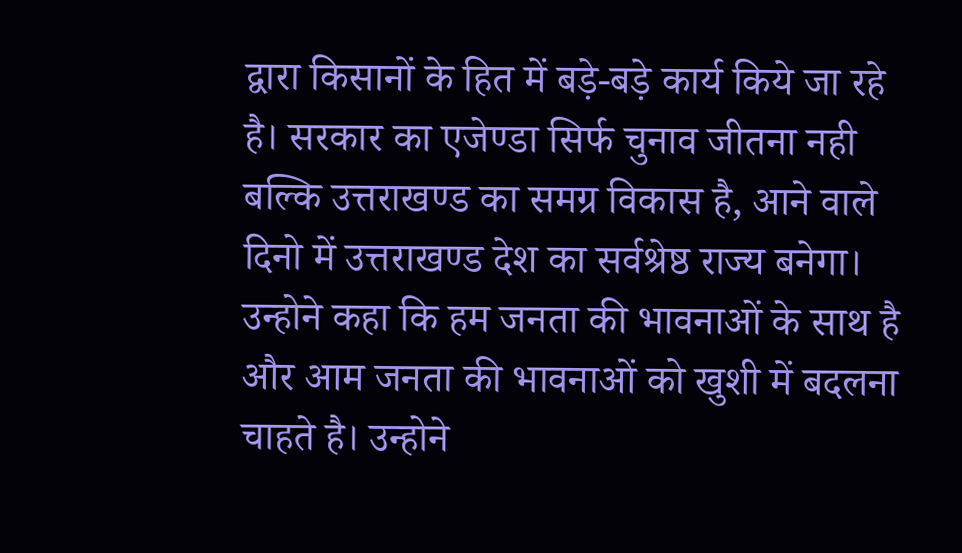द्वारा किसानों के हित में बड़े-बड़े कार्य किये जा रहे है। सरकार का एजेण्डा सिर्फ चुनाव जीतना नही बल्कि उत्तराखण्ड का समग्र विकास है, आने वाले दिनो में उत्तराखण्ड देश का सर्वश्रेष्ठ राज्य बनेगा। उन्होने कहा कि हम जनता की भावनाओं के साथ है और आम जनता की भावनाओं को खुशी में बदलना चाहते है। उन्होने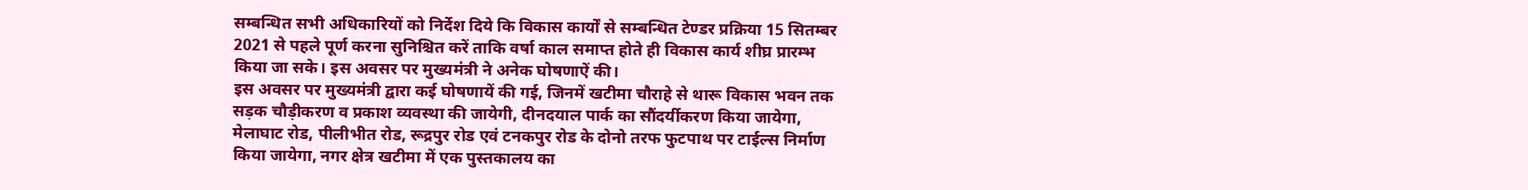सम्बन्धित सभी अधिकारियों को निर्देश दिये कि विकास कार्यों से सम्बन्धित टेण्डर प्रक्रिया 15 सितम्बर 2021 से पहले पूर्ण करना सुनिश्चित करें ताकि वर्षा काल समाप्त होते ही विकास कार्य शीघ्र प्रारम्भ किया जा सके। इस अवसर पर मुख्यमंत्री ने अनेक घोषणाऐं की।
इस अवसर पर मुख्यमंत्री द्वारा कई घोषणायें की गई, जिनमें खटीमा चौराहे से थारू विकास भवन तक सड़क चौड़ीकरण व प्रकाश व्यवस्था की जायेगी, दीनदयाल पार्क का सौंदर्यीकरण किया जायेगा, मेलाघाट रोड, पीलीभीत रोड, रूद्रपुर रोड एवं टनकपुर रोड के दोनो तरफ फुटपाथ पर टाईल्स निर्माण किया जायेगा, नगर क्षेत्र खटीमा में एक पुस्तकालय का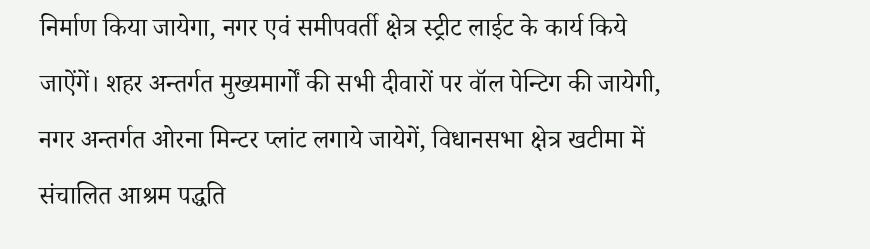निर्माण किया जायेगा, नगर एवं समीपवर्ती क्षेत्र स्ट्रीट लाईट के कार्य किये जाऐंगें। शहर अन्तर्गत मुख्यमार्गों की सभी दीवारों पर वॉल पेन्टिग की जायेगी, नगर अन्तर्गत ओरना मिन्टर प्लांट लगाये जायेगें, विधानसभा क्षेत्र खटीमा में संचालित आश्रम पद्धति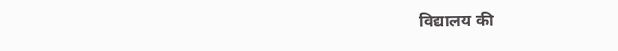विद्यालय की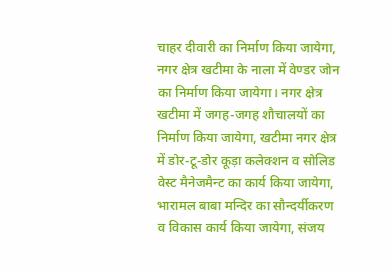चाहर दीवारी का निर्माण किया जायेगा, नगर क्षेत्र खटीमा के नाला में वेण्डर जोन का निर्माण किया जायेगा। नगर क्षेत्र खटीमा में जगह-जगह शौचालयों का निर्माण किया जायेगा, खटीमा नगर क्षेत्र में डोर-टू-डोर कूड़ा कलेक्शन व सोलिड वेस्ट मैनेजमैन्ट का कार्य किया जायेगा, भारामल बाबा मन्दिर का सौन्दर्यीकरण व विकास कार्य किया जायेगा, संजय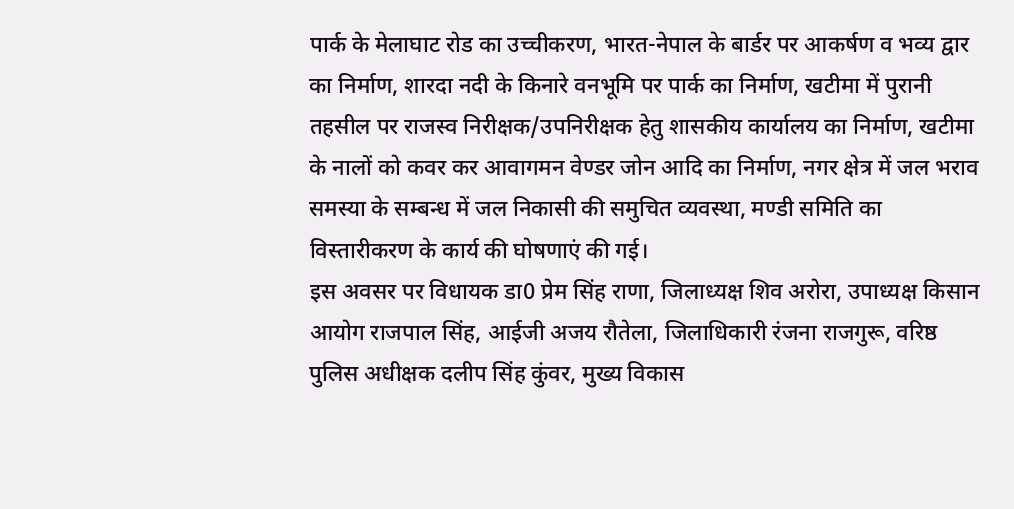पार्क के मेलाघाट रोड का उच्चीकरण, भारत-नेपाल के बार्डर पर आकर्षण व भव्य द्वार का निर्माण, शारदा नदी के किनारे वनभूमि पर पार्क का निर्माण, खटीमा में पुरानी तहसील पर राजस्व निरीक्षक/उपनिरीक्षक हेतु शासकीय कार्यालय का निर्माण, खटीमा के नालों को कवर कर आवागमन वेण्डर जोन आदि का निर्माण, नगर क्षेत्र में जल भराव समस्या के सम्बन्ध में जल निकासी की समुचित व्यवस्था, मण्डी समिति का विस्तारीकरण के कार्य की घोषणाएं की गई।
इस अवसर पर विधायक डा0 प्रेम सिंह राणा, जिलाध्यक्ष शिव अरोरा, उपाध्यक्ष किसान आयोग राजपाल सिंह, आईजी अजय रौतेला, जिलाधिकारी रंजना राजगुरू, वरिष्ठ पुलिस अधीक्षक दलीप सिंह कुंवर, मुख्य विकास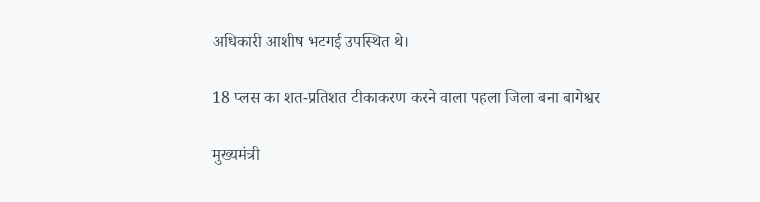अधिकारी आशीष भटगई उपस्थित थे।

18 प्लस का शत-प्रतिशत टीकाकरण करने वाला पहला जिला बना बागेश्वर

मुख्यमंत्री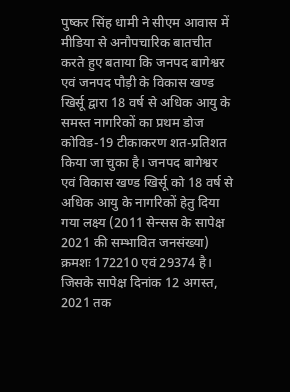पुष्कर सिंह धामी ने सीएम आवास में मीडिया से अनौपचारिक बातचीत करते हुए बताया कि जनपद बागेश्वर एवं जनपद पौड़ी के विकास खण्ड खिर्सू द्वारा 18 वर्ष से अधिक आयु के समस्त नागरिकों का प्रथम डोज कोविड-19 टीकाकरण शत-प्रतिशत किया जा चुका है। जनपद बागेश्वर एवं विकास खण्ड खिर्सू को 18 वर्ष से अधिक आयु के नागरिकों हेतु दिया गया लक्ष्य (2011 सेन्सस के सापेक्ष 2021 की सम्भावित जनसंख्या) क्रमशः 172210 एवं 29374 है। जिसके सापेक्ष दिनांक 12 अगस्त, 2021 तक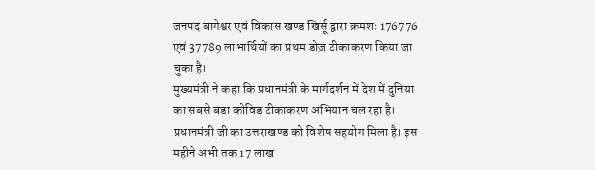जनपद बागेश्वर एवं विकास खण्ड खिर्सू द्वारा क्रमशः 176776 एवं 37789 लाभार्थियों का प्रथम डोज़ टीकाकरण किया जा चुका है।
मुख्यमंत्री ने कहा कि प्रधानमंत्री के मार्गदर्शन में देश में दुनिया का सबसे बडा कोविड टीकाकरण अभियान चल रहा है। प्रधानमंत्री जी का उत्तराखण्ड को विशेष सहयोग मिला है। इस महीने अभी तक 17 लाख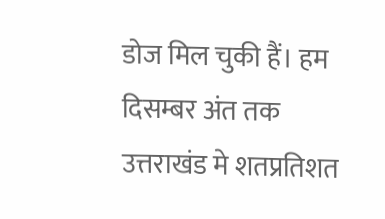डोज मिल चुकी हैं। हम दिसम्बर अंत तक उत्तराखंड मे शतप्रतिशत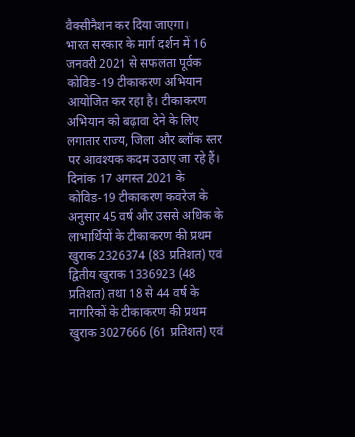वैक्सीनैशन कर दिया जाएगा।
भारत सरकार के मार्ग दर्शन में 16 जनवरी 2021 से सफलता पूर्वक कोविड-19 टीकाकरण अभियान आयोजित कर रहा है। टीकाकरण अभियान को बढ़ावा देने के लिए लगातार राज्य, जिला और ब्लॉक स्तर पर आवश्यक कदम उठाए जा रहे हैं। दिनांक 17 अगस्त 2021 के कोविड-19 टीकाकरण कवरेज के अनुसार 45 वर्ष और उससे अधिक के लाभार्थियों के टीकाकरण की प्रथम खुराक 2326374 (83 प्रतिशत) एवं द्वितीय खुराक 1336923 (48 प्रतिशत) तथा 18 से 44 वर्ष के नागरिकों के टीकाकरण की प्रथम खुराक 3027666 (61 प्रतिशत) एवं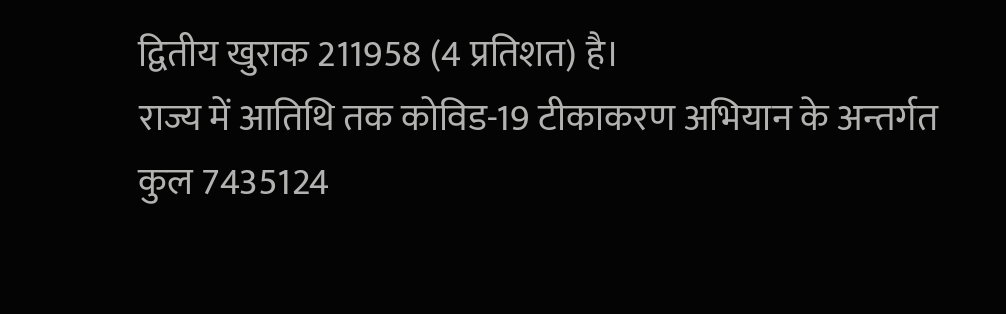द्वितीय खुराक 211958 (4 प्रतिशत) है।
राज्य में आतिथि तक कोविड-19 टीकाकरण अभियान के अन्तर्गत कुल 7435124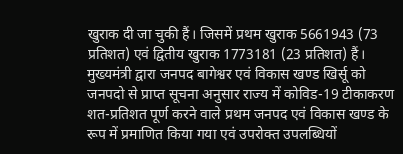खुराक दी जा चुकी हैं। जिसमें प्रथम खुराक 5661943 (73 प्रतिशत) एवं द्वितीय खुराक 1773181 (23 प्रतिशत) हैं।
मुख्यमंत्री द्वारा जनपद बागेश्वर एवं विकास खण्ड खिर्सू को जनपदो से प्राप्त सूचना अनुसार राज्य में कोविड-19 टीकाकरण शत-प्रतिशत पूर्ण करने वाले प्रथम जनपद एवं विकास खण्ड के रूप में प्रमाणित किया गया एवं उपरोक्त उपलब्धियों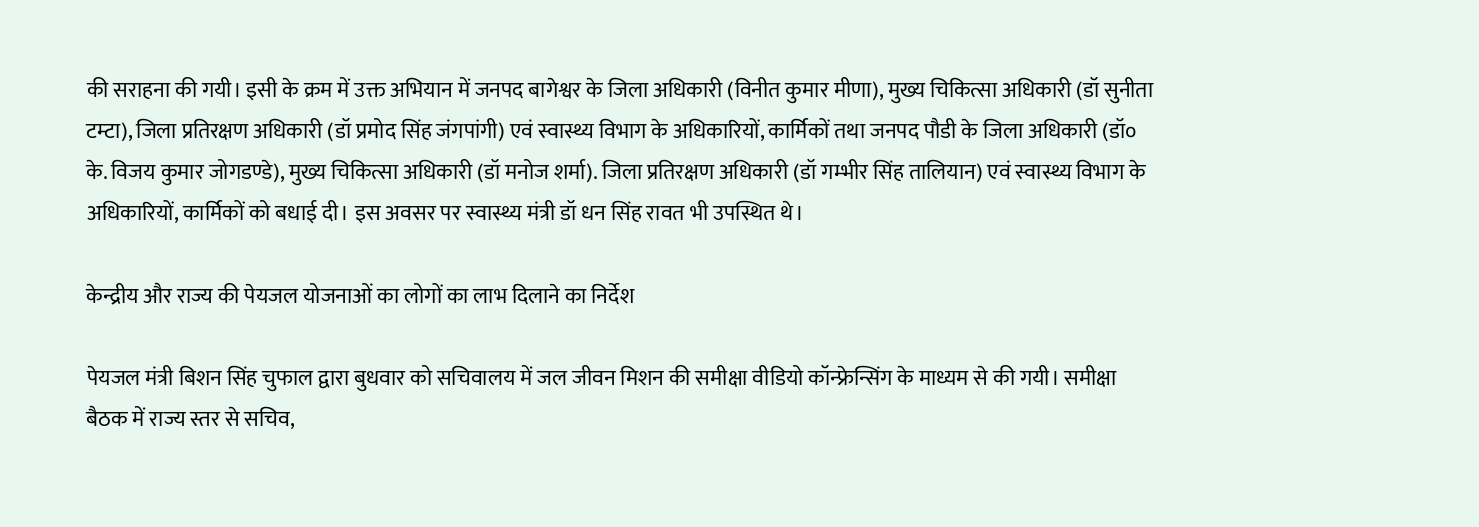की सराहना की गयी। इसी के क्रम में उक्त अभियान में जनपद बागेश्वर के जिला अधिकारी (विनीत कुमार मीणा), मुख्य चिकित्सा अधिकारी (डॉ सुनीता टम्टा), जिला प्रतिरक्षण अधिकारी (डॉ प्रमोद सिंह जंगपांगी) एवं स्वास्थ्य विभाग के अधिकारियों, कार्मिकों तथा जनपद पौडी के जिला अधिकारी (डॉ० के. विजय कुमार जोगडण्डे), मुख्य चिकित्सा अधिकारी (डॉ मनोज शर्मा). जिला प्रतिरक्षण अधिकारी (डॉ गम्भीर सिंह तालियान) एवं स्वास्थ्य विभाग के अधिकारियों, कार्मिकों को बधाई दी। इस अवसर पर स्वास्थ्य मंत्री डॉ धन सिंह रावत भी उपस्थित थे।

केन्द्रीय और राज्य की पेयजल योजनाओं का लोगों का लाभ दिलाने का निर्देश

पेयजल मंत्री बिशन सिंह चुफाल द्वारा बुधवार को सचिवालय में जल जीवन मिशन की समीक्षा वीडियो कॉन्फ्रेन्सिंग के माध्यम से की गयी। समीक्षा बैठक में राज्य स्तर से सचिव,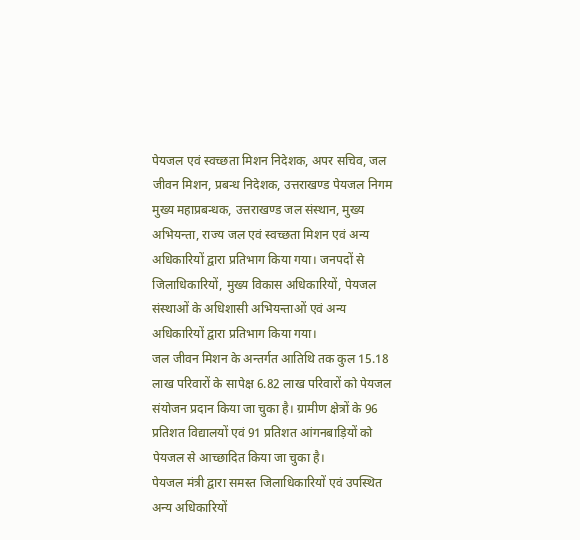पेयजल एवं स्वच्छता मिशन निदेशक, अपर सचिव, जल जीवन मिशन, प्रबन्ध निदेशक, उत्तराखण्ड पेयजल निगम मुख्य महाप्रबन्धक, उत्तराखण्ड जल संस्थान, मुख्य अभियन्ता, राज्य जल एवं स्वच्छता मिशन एवं अन्य अधिकारियों द्वारा प्रतिभाग किया गया। जनपदों से जिलाधिकारियों, मुख्य विकास अधिकारियों, पेयजल संस्थाओं के अधिशासी अभियन्ताओं एवं अन्य अधिकारियों द्वारा प्रतिभाग किया गया।
जल जीवन मिशन के अन्तर्गत आतिथि तक कुल 15.18 लाख परिवारों के सापेक्ष 6.82 लाख परिवारों को पेयजल संयोजन प्रदान किया जा चुका है। ग्रामीण क्षेत्रों के 96 प्रतिशत विद्यालयों एवं 91 प्रतिशत आंगनबाड़ियों को पेयजल से आच्छादित किया जा चुका है।
पेयजल मंत्री द्वारा समस्त जिलाधिकारियों एवं उपस्थित अन्य अधिकारियों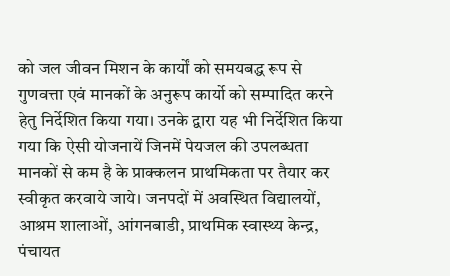को जल जीवन मिशन के कार्यों को समयबद्ध रूप से गुणवत्ता एवं मानकों के अनुरूप कार्यो को सम्पादित करने हेतु निर्देशित किया गया। उनके द्वारा यह भी निर्देशित किया गया कि ऐसी योजनायें जिनमें पेयजल की उपलब्धता मानकों से कम है के प्राक्कलन प्राथमिकता पर तैयार कर स्वीकृत करवाये जाये। जनपदों में अवस्थित विद्यालयों, आश्रम शालाओं, आंगनबाडी, प्राथमिक स्वास्थ्य केन्द्र, पंचायत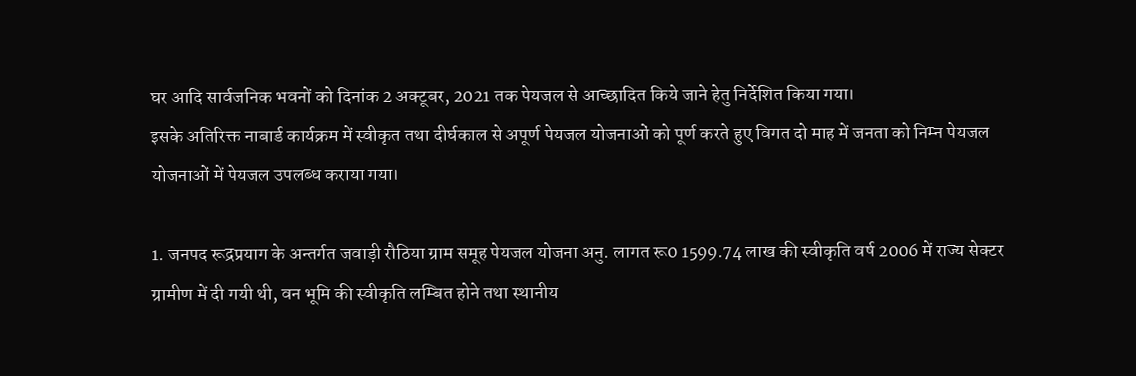घर आदि सार्वजनिक भवनों को दिनांक 2 अक्टूबर, 2021 तक पेयजल से आच्छादित किये जाने हेतु निर्देशित किया गया।
इसके अतिरिक्त नाबार्ड कार्यक्रम में स्वीकृत तथा दीर्घकाल से अपूर्ण पेयजल योजनाओं को पूर्ण करते हुए विगत दो माह में जनता को निम्न पेयजल योजनाओं में पेयजल उपलब्ध कराया गया।

1. जनपद रूद्रप्रयाग के अन्तर्गत जवाड़ी रौठिया ग्राम समूह पेयजल योजना अनु. लागत रू0 1599.74 लाख की स्वीकृति वर्ष 2006 में राज्य सेक्टर ग्रामीण में दी गयी थी, वन भूमि की स्वीकृति लम्बित होने तथा स्थानीय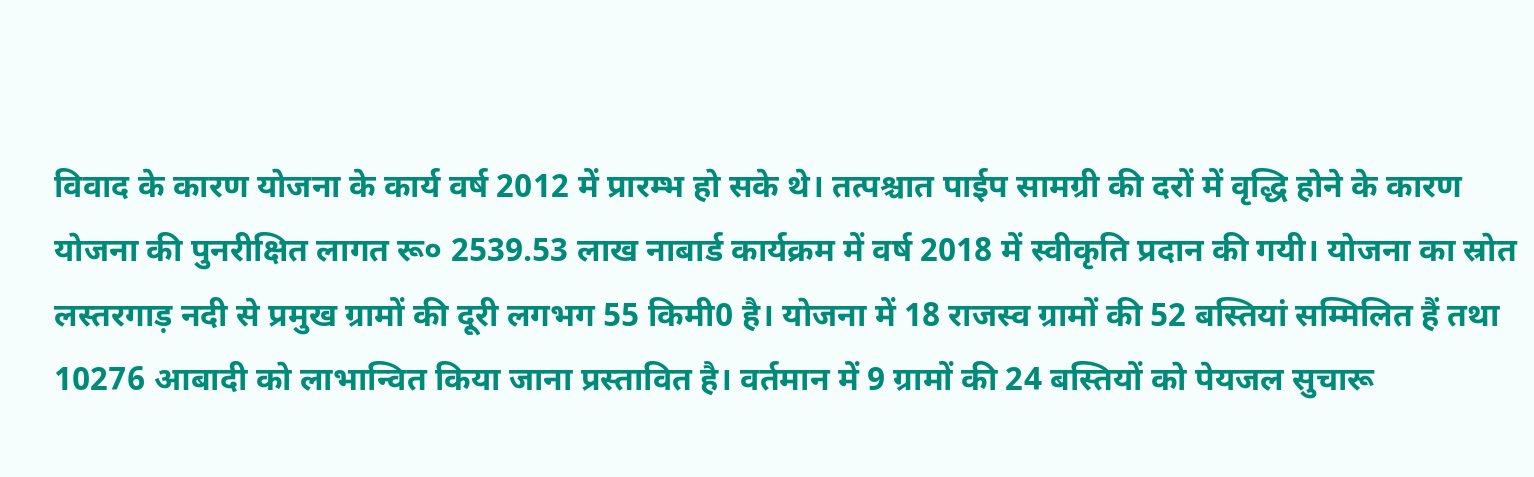विवाद के कारण योजना के कार्य वर्ष 2012 में प्रारम्भ हो सके थे। तत्पश्चात पाईप सामग्री की दरों में वृद्धि होने के कारण योजना की पुनरीक्षित लागत रू० 2539.53 लाख नाबार्ड कार्यक्रम में वर्ष 2018 में स्वीकृति प्रदान की गयी। योजना का स्रोत लस्तरगाड़ नदी से प्रमुख ग्रामों की दूरी लगभग 55 किमी0 है। योजना में 18 राजस्व ग्रामों की 52 बस्तियां सम्मिलित हैं तथा 10276 आबादी को लाभान्वित किया जाना प्रस्तावित है। वर्तमान में 9 ग्रामों की 24 बस्तियों को पेयजल सुचारू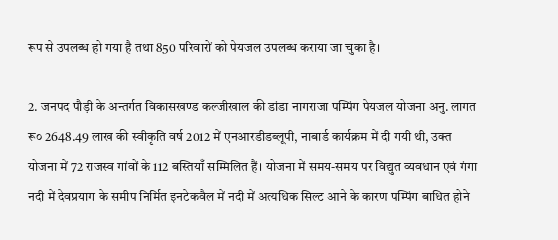रूप से उपलब्ध हो गया है तथा 850 परिवारों को पेयजल उपलब्ध कराया जा चुका है।

2. जनपद पौड़ी के अन्तर्गत विकासखण्ड कल्जीखाल की डांडा नागराजा पम्पिंग पेयजल योजना अनु. लागत रू० 2648.49 लाख की स्वीकृति वर्ष 2012 में एनआरडीडब्लूपी, नाबार्ड कार्यक्रम में दी गयी थी, उक्त योजना में 72 राजस्व गांवों के 112 बस्तियाँ सम्मिलित हैं। योजना में समय-समय पर विद्युत व्यवधान एवं गंगा नदी में देवप्रयाग के समीप निर्मित इनटेकवैल में नदी में अत्यधिक सिल्ट आने के कारण पम्पिंग बाधित होने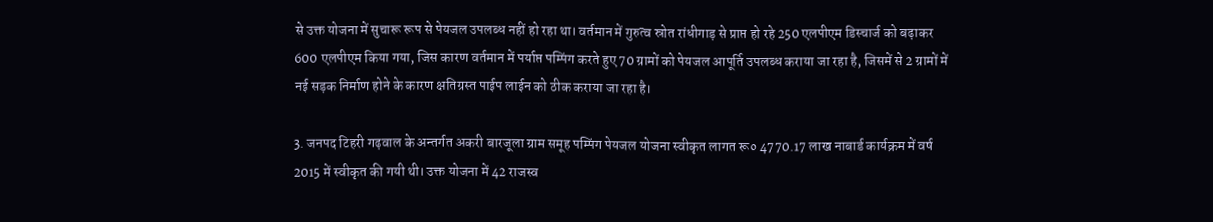से उक्त योजना में सुचारू रूप से पेयजल उपलब्ध नहीं हो रहा था। वर्तमान में गुरुत्व स्रोत रांधीगाड़ से प्राप्त हो रहे 250 एलपीएम डिस्चार्ज को बढ़ाकर 600 एलपीएम किया गया, जिस कारण वर्तमान में पर्याप्त पम्पिंग करते हुए 70 ग्रामों को पेयजल आपूर्ति उपलब्ध कराया जा रहा है, जिसमें से 2 ग्रामों में नई सड़क निर्माण होने के कारण क्षतिग्रस्त पाईप लाईन को ठीक कराया जा रहा है।

3. जनपद टिहरी गढ़वाल के अन्तर्गत अकरी बारजूला ग्राम समूह पम्पिंग पेयजल योजना स्वीकृत लागत रू० 4770.17 लाख नाबार्ड कार्यक्रम में वर्ष 2015 में स्वीकृत की गयी थी। उक्त योजना में 42 राजस्व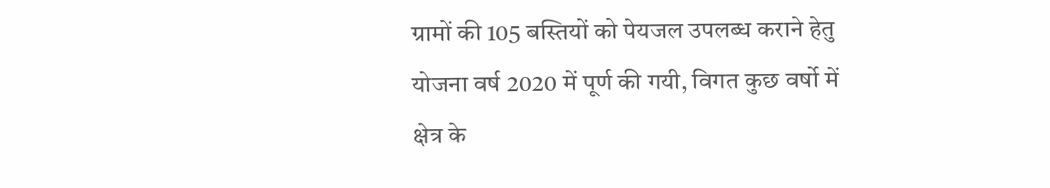ग्रामों की 105 बस्तियों को पेयजल उपलब्ध कराने हेतु योजना वर्ष 2020 में पूर्ण की गयी, विगत कुछ वर्षो में क्षेत्र के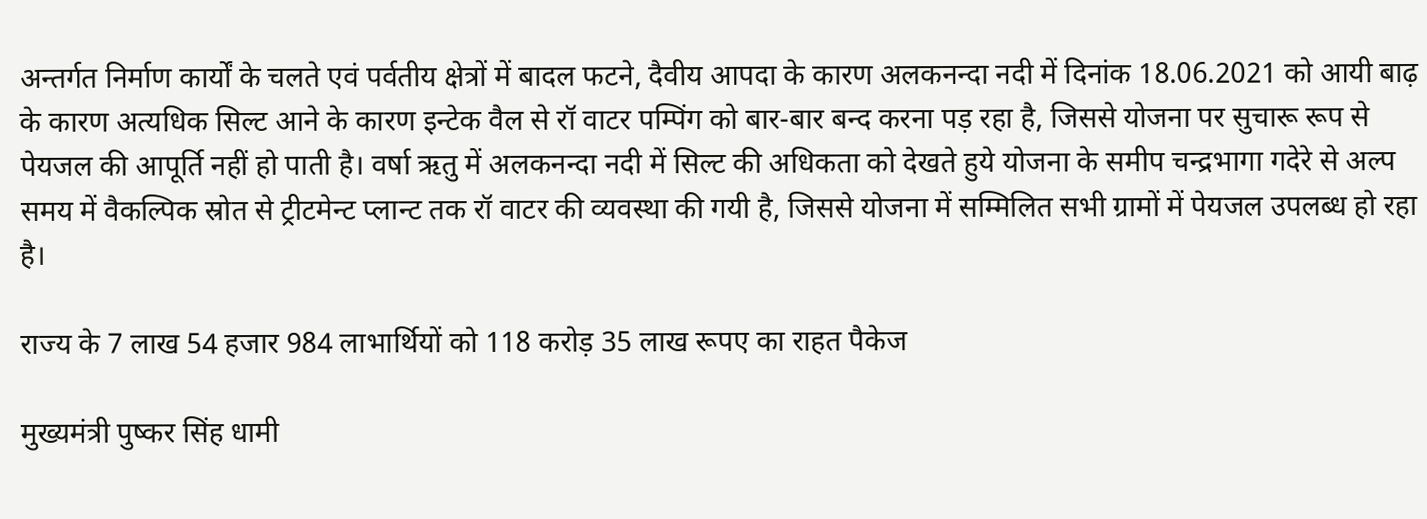अन्तर्गत निर्माण कार्यों के चलते एवं पर्वतीय क्षेत्रों में बादल फटने, दैवीय आपदा के कारण अलकनन्दा नदी में दिनांक 18.06.2021 को आयी बाढ़ के कारण अत्यधिक सिल्ट आने के कारण इन्टेक वैल से रॉ वाटर पम्पिंग को बार-बार बन्द करना पड़ रहा है, जिससे योजना पर सुचारू रूप से पेयजल की आपूर्ति नहीं हो पाती है। वर्षा ऋतु में अलकनन्दा नदी में सिल्ट की अधिकता को देखते हुये योजना के समीप चन्द्रभागा गदेरे से अल्प समय में वैकल्पिक स्रोत से ट्रीटमेन्ट प्लान्ट तक रॉ वाटर की व्यवस्था की गयी है, जिससे योजना में सम्मिलित सभी ग्रामों में पेयजल उपलब्ध हो रहा है।

राज्य के 7 लाख 54 हजार 984 लाभार्थियों को 118 करोड़ 35 लाख रूपए का राहत पैकेज

मुख्यमंत्री पुष्कर सिंह धामी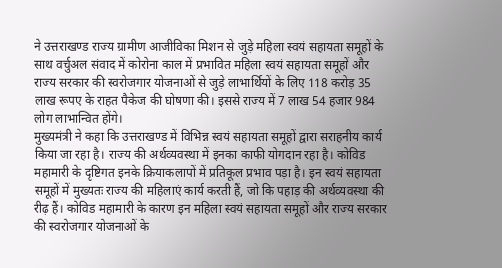ने उत्तराखण्ड राज्य ग्रामीण आजीविका मिशन से जुड़े महिला स्वयं सहायता समूहों के साथ वर्चुअल संवाद में कोरोना काल में प्रभावित महिला स्वयं सहायता समूहों और राज्य सरकार की स्वरोजगार योजनाओं से जुड़े लाभार्थियों के लिए 118 करोड़ 35 लाख रूपए के राहत पैकेज की घोषणा की। इससे राज्य में 7 लाख 54 हजार 984 लोग लाभान्वित होंगे।
मुख्यमंत्री ने कहा कि उत्तराखण्ड में विभिन्न स्वयं सहायता समूहों द्वारा सराहनीय कार्य किया जा रहा है। राज्य की अर्थव्यवस्था में इनका काफी योगदान रहा है। कोविड महामारी के दृष्टिगत इनके क्रियाकलापों में प्रतिकूल प्रभाव पड़ा है। इन स्वयं सहायता समूहों में मुख्यतः राज्य की महिलाएं कार्य करती हैं, जो कि पहाड़ की अर्थव्यवस्था की रीढ़ हैं। कोविड महामारी के कारण इन महिला स्वयं सहायता समूहों और राज्य सरकार की स्वरोजगार योजनाओं के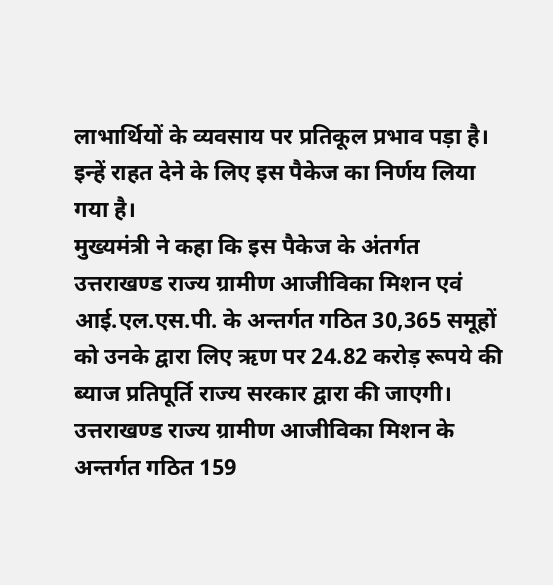लाभार्थियों के व्यवसाय पर प्रतिकूल प्रभाव पड़ा है। इन्हें राहत देने के लिए इस पैकेज का निर्णय लिया गया है।
मुख्यमंत्री ने कहा कि इस पैकेज के अंतर्गत उत्तराखण्ड राज्य ग्रामीण आजीविका मिशन एवं आई.एल.एस.पी. के अन्तर्गत गठित 30,365 समूहों को उनके द्वारा लिए ऋण पर 24.82 करोड़ रूपये की ब्याज प्रतिपूर्ति राज्य सरकार द्वारा की जाएगी।
उत्तराखण्ड राज्य ग्रामीण आजीविका मिशन के अन्तर्गत गठित 159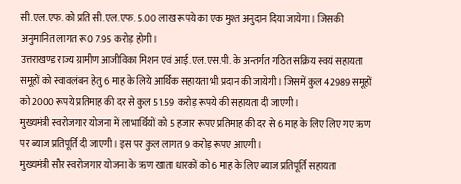सी.एल.एफ. को प्रति सी.एल.एफ. 5.00 लाख रूपये का एक मुश्त अनुदान दिया जायेगा। जिसकी अनुमानित लागत रू0 7.95 करोड़ होगी।
उत्तराखण्ड राज्य ग्रामीण आजीविका मिशन एवं आई.एल.एस.पी. के अन्तर्गत गठित सक्रिय स्वयं सहायता समूहों को स्वावलंबन हेतु 6 माह के लिये आर्थिक सहायता भी प्रदान की जायेगी। जिसमें कुल 42989 समूहों को 2000 रूपये प्रतिमाह की दर से कुल 51.59 करोड़ रूपये की सहायता दी जाएगी।
मुख्यमंत्री स्वरोजगार योजना में लाभार्थियों को 5 हजार रूपए प्रतिमाह की दर से 6 माह के लिए लिए गए ऋण पर ब्याज प्रतिपूर्ति दी जाएगी। इस पर कुल लागत 9 करोड़ रूपए आएगी।
मुख्यमंत्री सौर स्वरोजगार योजना के ऋण खाता धारकों को 6 माह के लिए ब्याज प्रतिपूर्ति सहायता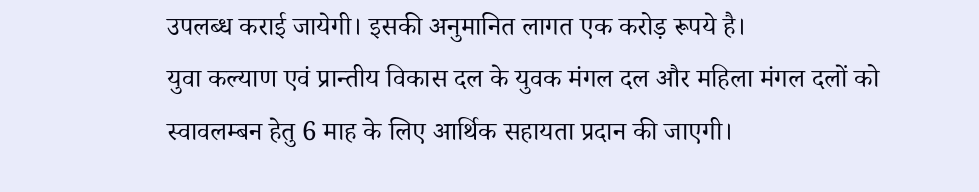उपलब्ध कराई जायेगी। इसकी अनुमानित लागत एक करोड़ रूपये है।
युवा कल्याण एवं प्रान्तीय विकास दल के युवक मंगल दल और महिला मंगल दलों को स्वावलम्बन हेतु 6 माह के लिए आर्थिक सहायता प्रदान की जाएगी।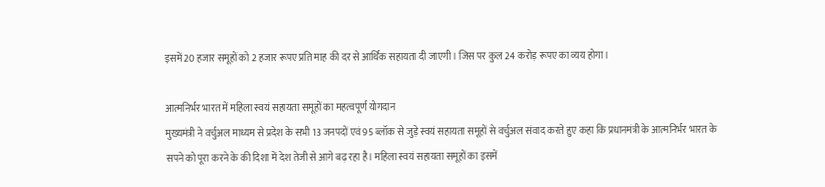इसमें 20 हजार समूहों को 2 हजार रूपए प्रति माह की दर से आर्थिक सहायता दी जाएगी। जिस पर कुल 24 करोड़ रूपए का व्यय होगा।

आत्मनिर्भर भारत में महिला स्वयं सहायता समूहों का महत्वपूर्ण योगदान
मुख्यमंत्री ने वर्चुअल माध्यम से प्रदेश के सभी 13 जनपदों एवं 95 ब्लॉक से जुड़े स्वयं सहायता समूहों से वर्चुअल संवाद करते हुए कहा कि प्रधानमंत्री के आत्मनिर्भर भारत के सपने को पूरा करने के की दिशा में देश तेजी से आगे बढ़ रहा है। महिला स्वयं सहायता समूहों का इसमें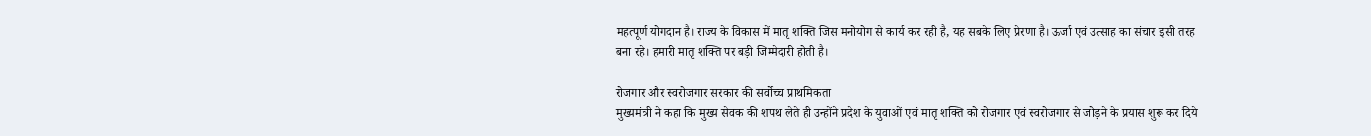महत्पूर्ण योगदान है। राज्य के विकास में मातृ शक्ति जिस मनोयोग से कार्य कर रही है, यह सबके लिए प्रेरणा है। ऊर्जा एवं उत्साह का संचार इसी तरह बना रहे। हमारी मातृ शक्ति पर बड़ी जिम्मेदारी होती है।

रोजगार और स्वरोजगार सरकार की सर्वोच्च प्राथमिकता
मुख्यमंत्री ने कहा कि मुख्य सेवक की शपथ लेते ही उन्होंने प्रदेश के युवाओं एवं मातृ शक्ति को रोजगार एवं स्वरोजगार से जोड़ने के प्रयास शुरू कर दिये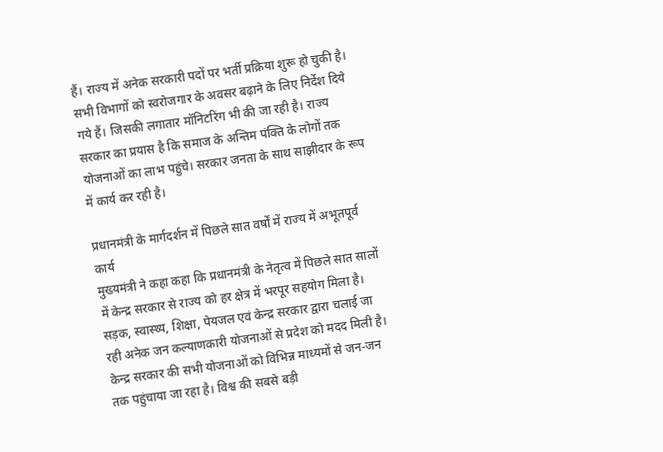हैं। राज्य में अनेक सरकारी पदों पर भर्ती प्रक्रिया शुरू हो चुकी है। सभी विभागों को स्वरोजगार के अवसर बढ़ाने के लिए निर्देश दिये गये हैं। जिसकी लगातार मॉनिटरिंग भी की जा रही है। राज्य सरकार का प्रयास है कि समाज के अन्तिम पंक्ति के लोगों तक योजनाओं का लाभ पहुंचे। सरकार जनता के साथ साझीदार के रूप में कार्य कर रही है।

प्रधानमंत्री के मार्गदर्शन में पिछले सात वर्षों में राज्य में अभूतपूर्व कार्य
मुख्यमंत्री ने कहा कहा कि प्रधानमंत्री के नेतृत्व में पिछले सात सालों में केन्द्र सरकार से राज्य को हर क्षेत्र में भरपूर सहयोग मिला है। सड़क, स्वास्थ्य, शिक्षा, पेयजल एवं केन्द्र सरकार द्वारा चलाई जा रही अनेक जन कल्याणकारी योजनाओं से प्रदेश को मदद मिली है। केन्द्र सरकार की सभी योजनाओं को विभिन्न माध्यमों से जन-जन तक पहुंचाया जा रहा है। विश्व की सबसे बड़ी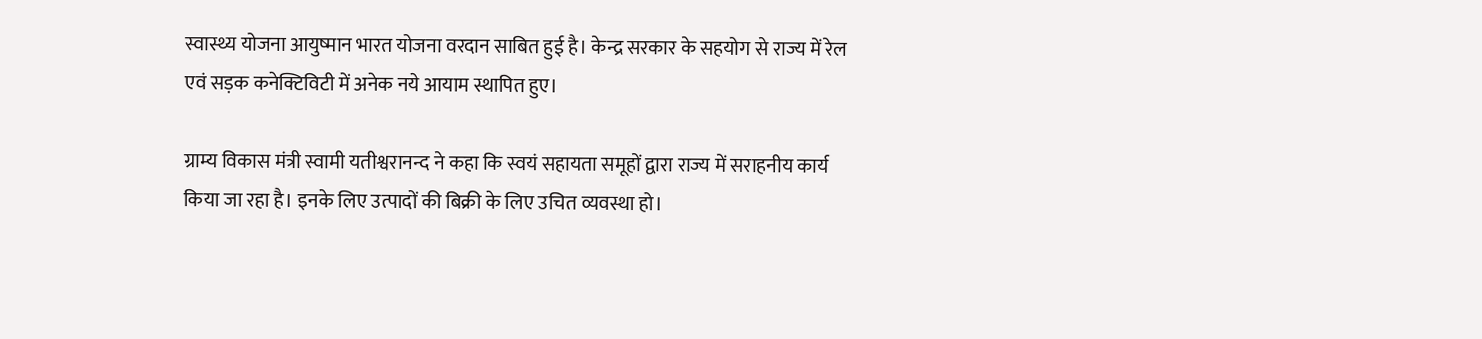स्वास्थ्य योजना आयुष्मान भारत योजना वरदान साबित हुई है। केन्द्र सरकार के सहयोग से राज्य में रेल एवं सड़क कनेक्टिविटी में अनेक नये आयाम स्थापित हुए।

ग्राम्य विकास मंत्री स्वामी यतीश्वरानन्द ने कहा कि स्वयं सहायता समूहों द्वारा राज्य में सराहनीय कार्य किया जा रहा है। इनके लिए उत्पादों की बिक्री के लिए उचित व्यवस्था हो।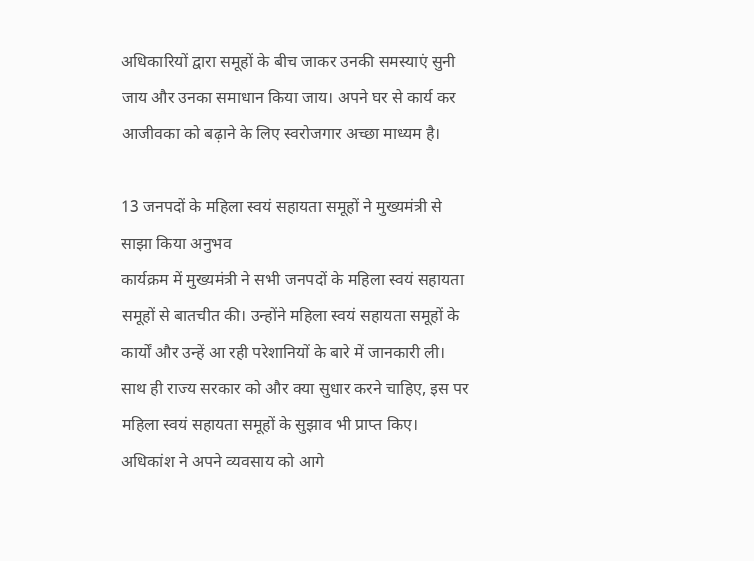अधिकारियों द्वारा समूहों के बीच जाकर उनकी समस्याएं सुनी जाय और उनका समाधान किया जाय। अपने घर से कार्य कर आजीवका को बढ़ाने के लिए स्वरोजगार अच्छा माध्यम है।

13 जनपदों के महिला स्वयं सहायता समूहों ने मुख्यमंत्री से साझा किया अनुभव
कार्यक्रम में मुख्यमंत्री ने सभी जनपदों के महिला स्वयं सहायता समूहों से बातचीत की। उन्होंने महिला स्वयं सहायता समूहों के कार्यों और उन्हें आ रही परेशानियों के बारे में जानकारी ली। साथ ही राज्य सरकार को और क्या सुधार करने चाहिए, इस पर महिला स्वयं सहायता समूहों के सुझाव भी प्राप्त किए। अधिकांश ने अपने व्यवसाय को आगे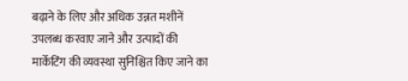बढ़ाने के लिए और अधिक उन्नत मशीनें उपलब्ध करवाए जाने और उत्पादों की मार्केटिंग की व्यवस्था सुनिश्चित किए जाने का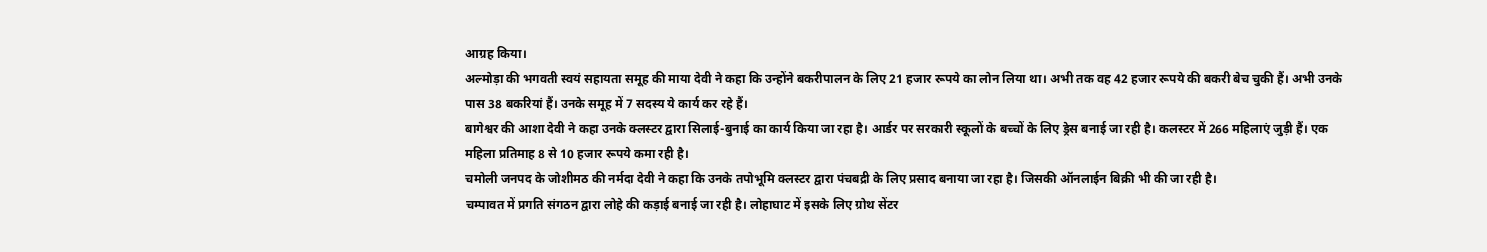आग्रह किया।
अल्मोड़ा की भगवती स्वयं सहायता समूह की माया देवी ने कहा कि उन्होंने बकरीपालन के लिए 21 हजार रूपये का लोन लिया था। अभी तक वह 42 हजार रूपये की बकरी बेच चुकी हैं। अभी उनके पास 38 बकरियां हैं। उनके समूह में 7 सदस्य ये कार्य कर रहे हैं।
बागेश्वर की आशा देवी ने कहा उनके क्लस्टर द्वारा सिलाई-बुनाई का कार्य किया जा रहा है। आर्डर पर सरकारी स्कूलों के बच्चों के लिए ड्रेस बनाई जा रही है। कलस्टर में 266 महिलाएं जुड़ी हैं। एक महिला प्रतिमाह 8 से 10 हजार रूपये कमा रही है।
चमोली जनपद के जोशीमठ की नर्मदा देवी ने कहा कि उनके तपोभूमि क्लस्टर द्वारा पंचबद्री के लिए प्रसाद बनाया जा रहा है। जिसकी ऑनलाईन बिक्री भी की जा रही है।
चम्पावत में प्रगति संगठन द्वारा लोहे की कड़ाई बनाई जा रही है। लोहाघाट में इसके लिए ग्रोथ सेंटर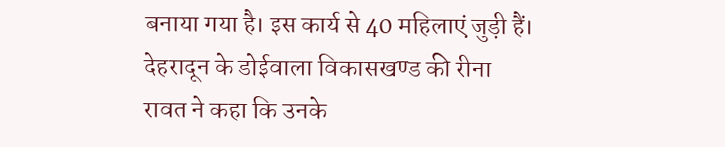बनाया गया है। इस कार्य से 40 महिलाएं जुड़ी हैं।
देहरादून के डोईवाला विकासखण्ड की रीना रावत ने कहा कि उनके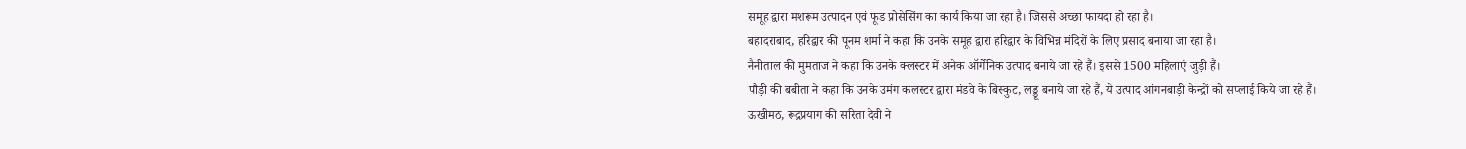समूह द्वारा मशरूम उत्पादन एवं फूड प्रोसेसिंग का कार्य किया जा रहा है। जिससे अच्छा फायदा हो रहा है।
बहादराबाद, हरिद्वार की पूनम शर्मा ने कहा कि उनके समूह द्वारा हरिद्वार के विभिन्न मंदिरों के लिए प्रसाद बनाया जा रहा है।
नैनीताल की मुमताज ने कहा कि उनके क्लस्टर में अनेक ऑर्गेनिक उत्पाद बनाये जा रहे हैं। इससे 1500 महिलाएं जुड़ी हैं।
पौड़ी की बबीता ने कहा कि उनके उमंग कलस्टर द्वारा मंडवे के बिस्कुट, लड्डू बनाये जा रहे हैं, ये उत्पाद आंगनबाड़ी केन्द्रों को सप्लाई किये जा रहे हैं।
ऊखीमठ, रूद्रप्रयाग की सरिता देवी ने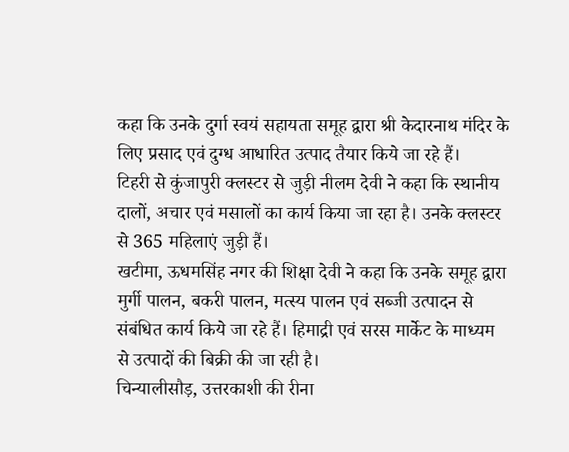कहा कि उनके दुर्गा स्वयं सहायता समूह द्वारा श्री केदारनाथ मंदिर के लिए प्रसाद एवं दुग्ध आधारित उत्पाद तैयार किये जा रहे हैं।
टिहरी से कुंजापुरी क्लस्टर से जुड़ी नीलम देवी ने कहा कि स्थानीय दालों, अचार एवं मसालों का कार्य किया जा रहा है। उनके क्लस्टर से 365 महिलाएं जुड़ी हैं।
खटीमा, ऊधमसिंह नगर की शिक्षा देवी ने कहा कि उनके समूह द्वारा मुर्गी पालन, बकरी पालन, मत्स्य पालन एवं सब्जी उत्पादन से संबंधित कार्य किये जा रहे हैं। हिमाद्री एवं सरस मार्केट के माध्यम से उत्पादों की बिक्री की जा रही है।
चिन्यालीसौड़, उत्तरकाशी की रीना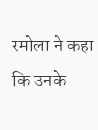रमोला ने कहा कि उनके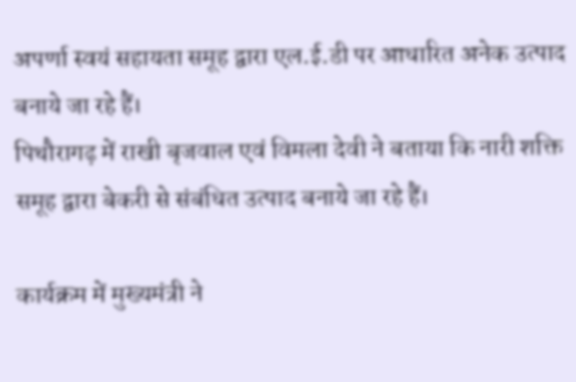अपर्णा स्वयं सहायता समूह द्वारा एल.ई.डी पर आधारित अनेक उत्पाद बनाये जा रहे हैं।
पिथौरागढ़ में राखी बृजवाल एवं विमला देवी ने बताया कि नारी शक्ति समूह द्वारा बेकरी से संबंधित उत्पाद बनाये जा रहे हैं।

कार्यक्रम में मुख्यमंत्री ने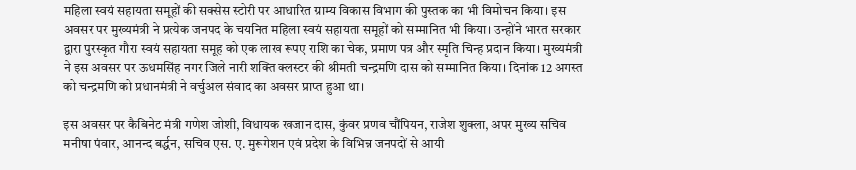महिला स्वयं सहायता समूहों की सक्सेस स्टोरी पर आधारित ग्राम्य विकास विभाग की पुस्तक का भी विमोचन किया। इस अवसर पर मुख्यमंत्री ने प्रत्येक जनपद के चयनित महिला स्वयं सहायता समूहों को सम्मानित भी किया। उन्होंने भारत सरकार द्वारा पुरस्कृत गौरा स्वयं सहायता समूह को एक लाख रूपए राशि का चेक, प्रमाण पत्र और स्मृति चिन्ह प्रदान किया। मुख्यमंत्री ने इस अवसर पर ऊधमसिंह नगर जिले नारी शक्ति क्लस्टर की श्रीमती चन्द्रमणि दास को सम्मानित किया। दिनांक 12 अगस्त को चन्द्रमणि को प्रधानमंत्री ने वर्चुअल संवाद का अवसर प्राप्त हुआ था।

इस अवसर पर कैबिनेट मंत्री गणेश जोशी, विधायक खजान दास, कुंवर प्रणव चौंपियन, राजेश शुक्ला, अपर मुख्य सचिव मनीषा पंवार, आनन्द बर्द्धन, सचिव एस. ए. मुरूगेशन एवं प्रदेश के विभिन्न जनपदों से आयी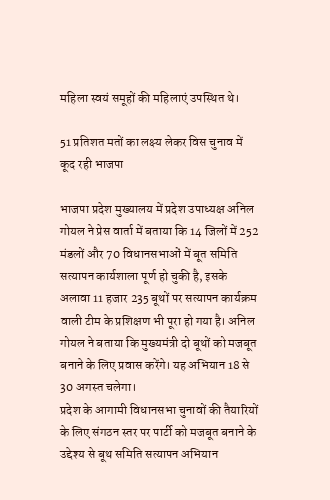महिला स्वयं समूहों की महिलाएं उपस्थित थे।

51 प्रतिशत मतों का लक्ष्य लेकर विस चुनाव में कूद रही भाजपा

भाजपा प्रदेश मुख्यालय में प्रदेश उपाध्यक्ष अनिल गोयल ने प्रेस वार्ता में बताया कि 14 जिलों में 252 मंडलों और 70 विधानसभाओं में बूत समिति सत्यापन कार्यशाला पूर्ण हो चुकी है, इसके अलावा 11 हजार 235 बूथों पर सत्यापन कार्यक्रम वाली टीम के प्रशिक्षण भी पूरा हो गया है। अनिल गोयल ने बताया कि मुख्यमंत्री दो बूथों को मजबूत बनाने के लिए प्रवास करेंगे। यह अभियान 18 से 30 अगस्त चलेगा।
प्रदेश के आगामी विधानसभा चुनावों की तैयारियों के लिए संगठन स्तर पर पार्टी को मजबूत बनाने के उद्देश्य से बूथ समिति सत्यापन अभियान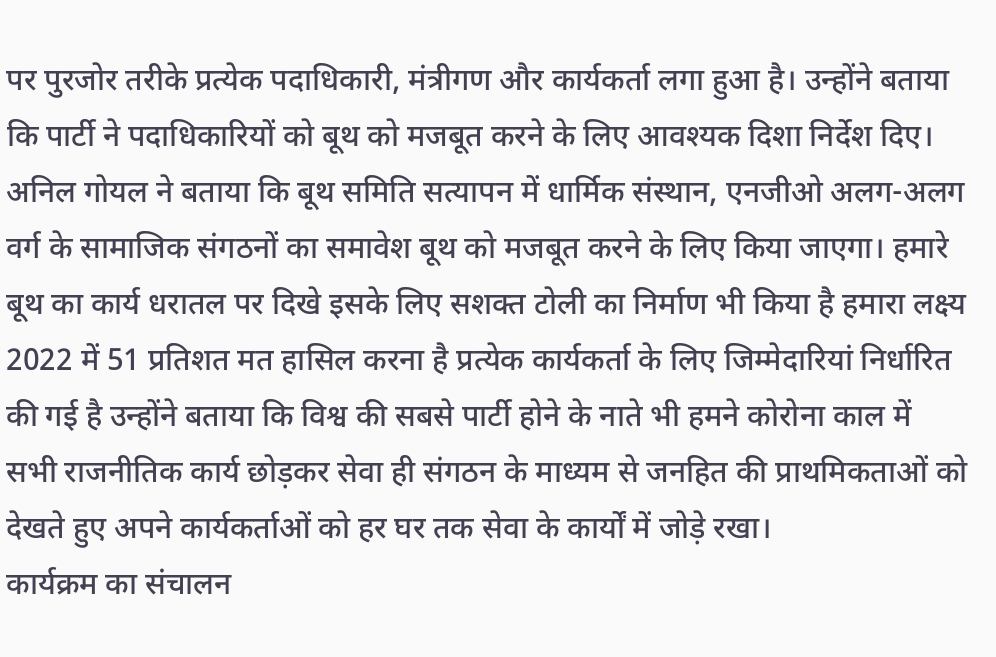पर पुरजोर तरीके प्रत्येक पदाधिकारी, मंत्रीगण और कार्यकर्ता लगा हुआ है। उन्होंने बताया कि पार्टी ने पदाधिकारियों को बूथ को मजबूत करने के लिए आवश्यक दिशा निर्देश दिए।
अनिल गोयल ने बताया कि बूथ समिति सत्यापन में धार्मिक संस्थान, एनजीओ अलग-अलग वर्ग के सामाजिक संगठनों का समावेश बूथ को मजबूत करने के लिए किया जाएगा। हमारे बूथ का कार्य धरातल पर दिखे इसके लिए सशक्त टोली का निर्माण भी किया है हमारा लक्ष्य 2022 में 51 प्रतिशत मत हासिल करना है प्रत्येक कार्यकर्ता के लिए जिम्मेदारियां निर्धारित की गई है उन्होंने बताया कि विश्व की सबसे पार्टी होने के नाते भी हमने कोरोना काल में सभी राजनीतिक कार्य छोड़कर सेवा ही संगठन के माध्यम से जनहित की प्राथमिकताओं को देखते हुए अपने कार्यकर्ताओं को हर घर तक सेवा के कार्यों में जोड़े रखा।
कार्यक्रम का संचालन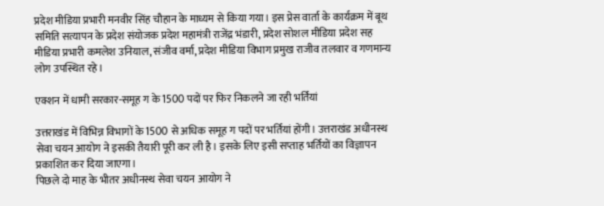प्रदेश मीडिया प्रभारी मनवीर सिंह चौहान के माध्यम से किया गया। इस प्रेस वार्ता के कार्यक्रम में बूथ समिति सत्यापन के प्रदेश संयोजक प्रदेश महामंत्री राजेंद्र भंडारी, प्रदेश सोशल मीडिया प्रदेश सह मीडिया प्रभारी कमलेश उनियाल, संजीव वर्मा, प्रदेश मीडिया विभाग प्रमुख राजीव तलवार व गणमान्य लोग उपस्थित रहे।

एक्शन में धामी सरकार-समूह ग के 1500 पदों पर फिर निकलने जा रही भर्तियां

उत्तराखंड में विभिन्न विभागों के 1500 से अधिक समूह ग पदों पर भर्तियां होंगी। उत्तराखंड अधीनस्थ सेवा चयन आयोग ने इसकी तैयारी पूरी कर ली है। इसके लिए इसी सप्ताह भर्तियों का विज्ञापन प्रकाशित कर दिया जाएगा।
पिछले दो माह के भीतर अधीनस्थ सेवा चयन आयोग ने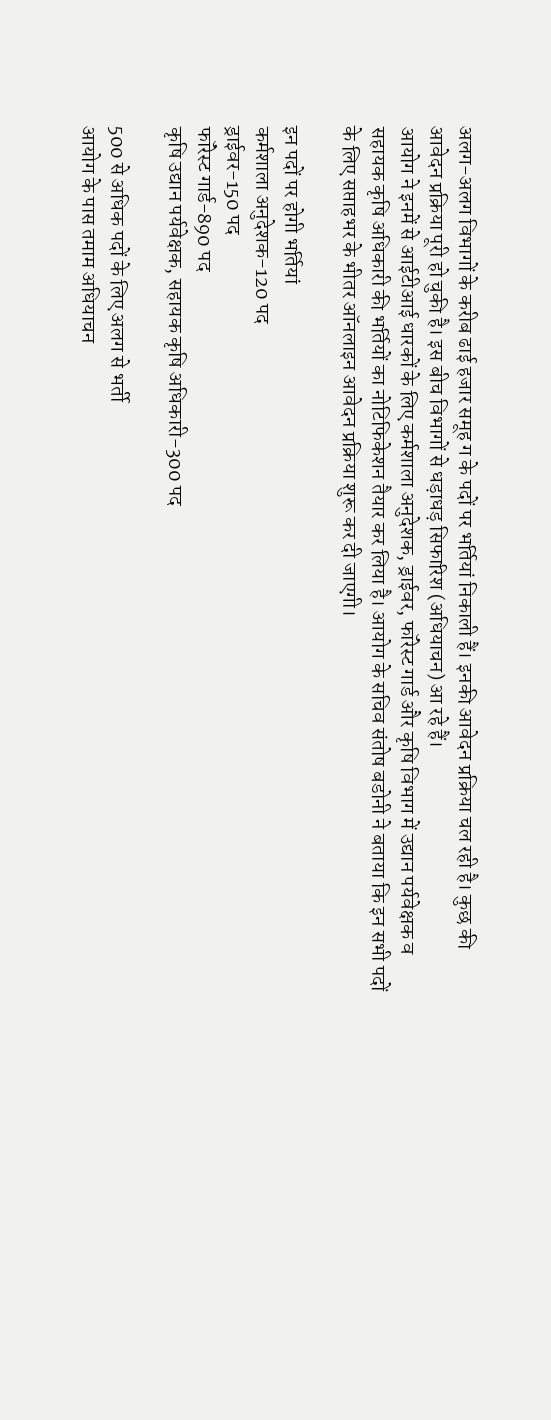अलग-अलग विभागों के करीब ढाई हजार समूह ग के पदों पर भर्तियां निकाली हैं। इनकी आवेदन प्रक्रिया चल रही है। कुछ की आवेदन प्रक्रिया पूरी हो चुकी है। इस बीच विभागों से धड़ाधड़ सिफारिश (अधियाचन) आ रहे हैं।
आयोग ने इनमें से आईटीआई धारकों के लिए कर्मशाला अनुदेशक, ड्राईवर, फॉरेस्ट गार्ड और कृषि विभाग में उद्यान पर्यवेक्षक व सहायक कृषि अधिकारी की भर्तियों का नोटिफिकेशन तैयार कर लिया है। आयोग के सचिव संतोष बडोनी ने बताया कि इन सभी पदों के लिए सप्ताहभर के भीतर ऑनलाइन आवेदन प्रक्रिया शुरू कर दी जाएगी।

इन पदों पर होगी भर्तियां
कर्मशाला अनुदेशक-120 पद
ड्राईवर-150 पद
फॉरेस्ट गार्ड-890 पद
कृषि उद्यान पर्यवेक्षक, सहायक कृषि अधिकारी-300 पद

500 से अधिक पदों के लिए अलग से भर्ती
आयोग के पास तमाम अधियाचन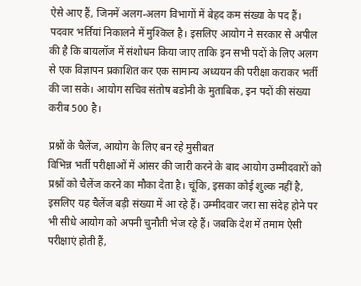ऐसे आए हैं, जिनमें अलग-अलग विभागों में बेहद कम संख्या के पद हैं। पदवार भर्तियां निकालने में मुश्किल है। इसलिए आयोग ने सरकार से अपील की है कि बायलॉज में संशोधन किया जाए ताकि इन सभी पदों के लिए अलग से एक विज्ञापन प्रकाशित कर एक सामान्य अध्ययन की परीक्षा कराकर भर्ती की जा सके। आयोग सचिव संतोष बडोनी के मुताबिक, इन पदों की संख्या करीब 500 है।

प्रश्नों के चैलेंज, आयोग के लिए बन रहे मुसीबत
विभिन्न भर्ती परीक्षाओं में आंसर की जारी करने के बाद आयोग उम्मीदवारों को प्रश्नों को चैलेंज करने का मौका देता है। चूंकि, इसका कोई शुल्क नहीं है, इसलिए यह चैलेंज बड़ी संख्या में आ रहे हैं। उम्मीदवार जरा सा संदेह होने पर भी सीधे आयोग को अपनी चुनौती भेज रहे हैं। जबकि देश में तमाम ऐसी परीक्षाएं होती हैं,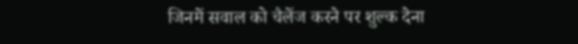जिनमें सवाल को चैलेंज करने पर शुल्क देना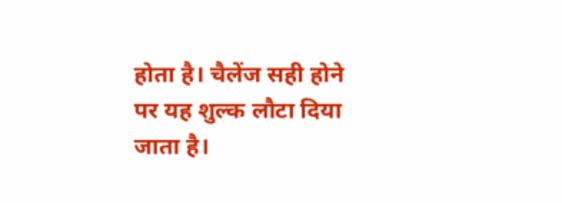होता है। चैलेंज सही होने पर यह शुल्क लौटा दिया जाता है।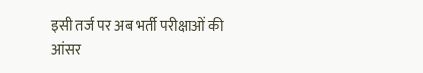इसी तर्ज पर अब भर्ती परीक्षाओं की आंसर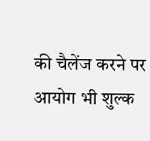की चैलेंज करने पर आयोग भी शुल्क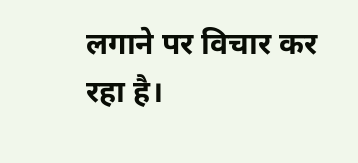लगाने पर विचार कर रहा है।